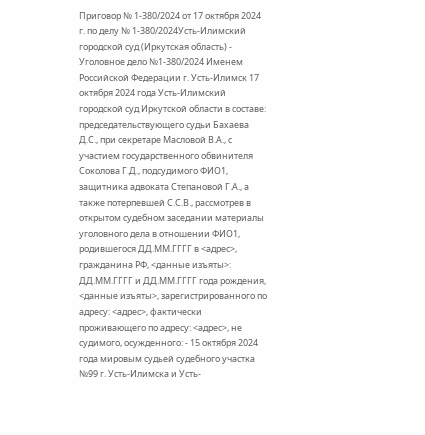Приговор № 1-380/2024 от 17 октября 2024 г. по делу № 1-380/2024Усть-Илимский городской суд (Иркутская область) - Уголовное дело №1-380/2024 Именем Российской Федерации г. Усть-Илимск 17 октября 2024 года Усть-Илимский городской суд Иркутской области в составе: председательствующего судьи Бахаева Д.С., при секретаре Масловой В.А., с участием государственного обвинителя Соколова Г.Д., подсудимого ФИО1, защитника адвоката Степановой Г.А., а также потерпевшей С.С.В., рассмотрев в открытом судебном заседании материалы уголовного дела в отношении ФИО1, родившегося ДД.ММ.ГГГГ в <адрес>, гражданина РФ, <данные изъяты>: ДД.ММ.ГГГГ и ДД.ММ.ГГГГ года рождения, <данные изъяты>, зарегистрированного по адресу: <адрес>, фактически проживающего по адресу: <адрес>, не судимого, осужденного: - 15 октября 2024 года мировым судьей судебного участка №99 г. Усть-Илимска и Усть-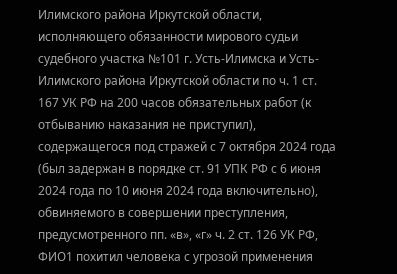Илимского района Иркутской области, исполняющего обязанности мирового судьи судебного участка №101 г. Усть-Илимска и Усть-Илимского района Иркутской области по ч. 1 ст. 167 УК РФ на 200 часов обязательных работ (к отбыванию наказания не приступил), содержащегося под стражей с 7 октября 2024 года (был задержан в порядке ст. 91 УПК РФ с 6 июня 2024 года по 10 июня 2024 года включительно), обвиняемого в совершении преступления, предусмотренного пп. «в», «г» ч. 2 ст. 126 УК РФ, ФИО1 похитил человека с угрозой применения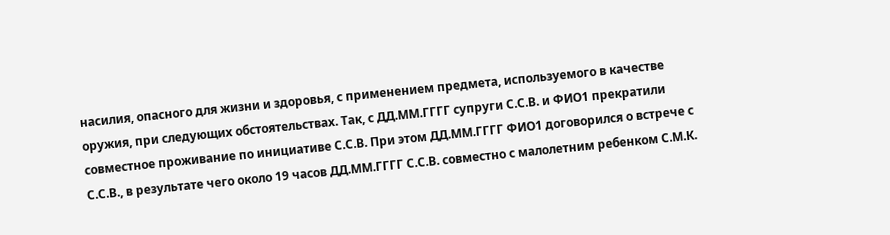насилия, опасного для жизни и здоровья, с применением предмета, используемого в качестве оружия, при следующих обстоятельствах. Так, с ДД.ММ.ГГГГ супруги С.С.В. и ФИО1 прекратили совместное проживание по инициативе С.С.В. При этом ДД.ММ.ГГГГ ФИО1 договорился о встрече с С.С.В., в результате чего около 19 часов ДД.ММ.ГГГГ С.С.В. совместно с малолетним ребенком С.М.К.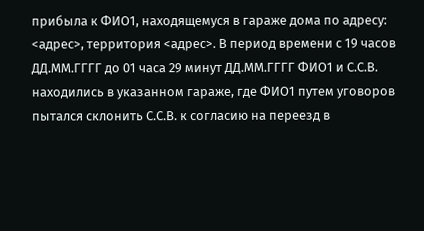прибыла к ФИО1, находящемуся в гараже дома по адресу: <адрес>, территория <адрес>. В период времени с 19 часов ДД.ММ.ГГГГ до 01 часа 29 минут ДД.ММ.ГГГГ ФИО1 и С.С.В. находились в указанном гараже, где ФИО1 путем уговоров пытался склонить С.С.В. к согласию на переезд в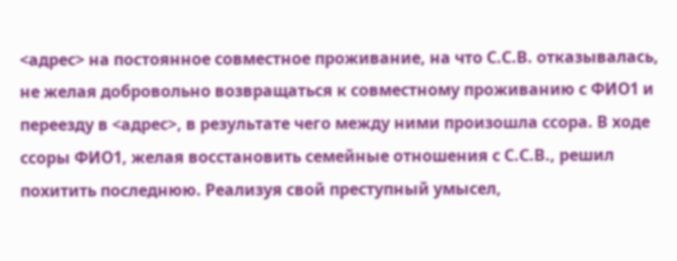<адрес> на постоянное совместное проживание, на что С.С.В. отказывалась, не желая добровольно возвращаться к совместному проживанию с ФИО1 и переезду в <адрес>, в результате чего между ними произошла ссора. В ходе ссоры ФИО1, желая восстановить семейные отношения с С.С.В., решил похитить последнюю. Реализуя свой преступный умысел,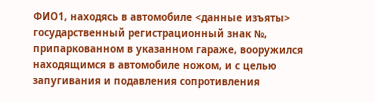ФИО1, находясь в автомобиле <данные изъяты> государственный регистрационный знак №, припаркованном в указанном гараже, вооружился находящимся в автомобиле ножом, и с целью запугивания и подавления сопротивления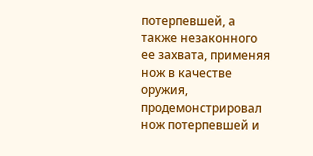потерпевшей, а также незаконного ее захвата, применяя нож в качестве оружия, продемонстрировал нож потерпевшей и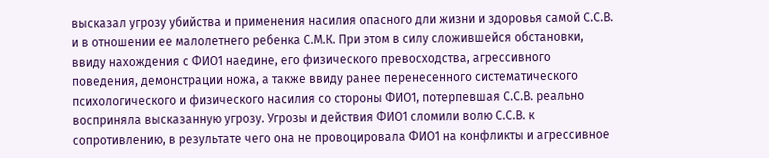высказал угрозу убийства и применения насилия опасного дли жизни и здоровья самой С.С.В. и в отношении ее малолетнего ребенка С.М.К. При этом в силу сложившейся обстановки, ввиду нахождения с ФИО1 наедине, его физического превосходства, агрессивного поведения, демонстрации ножа, а также ввиду ранее перенесенного систематического психологического и физического насилия со стороны ФИО1, потерпевшая С.С.В. реально восприняла высказанную угрозу. Угрозы и действия ФИО1 сломили волю С.С.В. к сопротивлению, в результате чего она не провоцировала ФИО1 на конфликты и агрессивное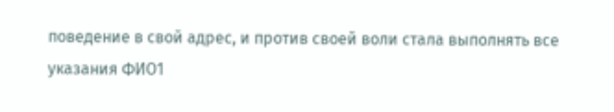поведение в свой адрес, и против своей воли стала выполнять все указания ФИО1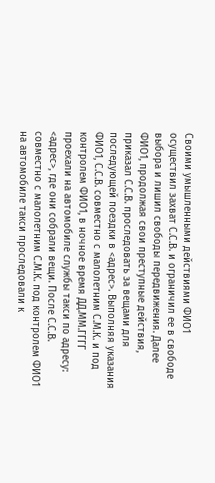Своими умышленными действиями ФИО1 осуществил захват С.С.В. и ограничил ее в свободе выбора и лишил свободы передвижения. Далее ФИО1, продолжая свои преступные действия, приказал С.С.В. проследовать за вещами для последующей поездки в <адрес>. Выполняя указания ФИО1, С.С.В. совместно с малолетним С.М.К. и под контролем ФИО1, в ночное время ДД.ММ.ГГГГ проехали на автомобиле службы такси по адресу: <адрес>, где они собрали вещи. После С.С.В. совместно с малолетним С.М.К. под контролем ФИО1 на автомобиле такси проследовали к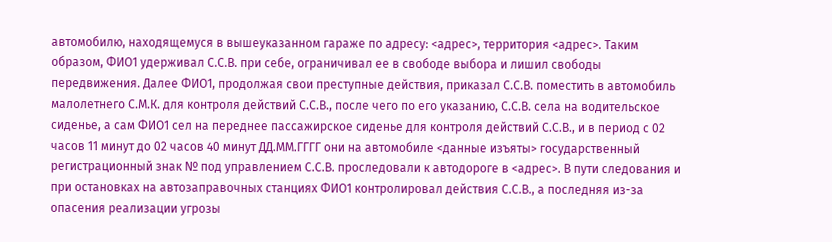автомобилю, находящемуся в вышеуказанном гараже по адресу: <адрес>, территория <адрес>. Таким образом, ФИО1 удерживал С.С.В. при себе, ограничивал ее в свободе выбора и лишил свободы передвижения. Далее ФИО1, продолжая свои преступные действия, приказал С.С.В. поместить в автомобиль малолетнего С.М.К. для контроля действий С.С.В., после чего по его указанию, С.С.В. села на водительское сиденье, а сам ФИО1 сел на переднее пассажирское сиденье для контроля действий С.С.В., и в период с 02 часов 11 минут до 02 часов 40 минут ДД.ММ.ГГГГ они на автомобиле <данные изъяты> государственный регистрационный знак № под управлением С.С.В. проследовали к автодороге в <адрес>. В пути следования и при остановках на автозаправочных станциях ФИО1 контролировал действия С.С.В., а последняя из-за опасения реализации угрозы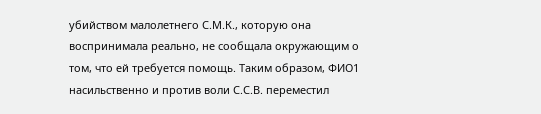убийством малолетнего С.М.К., которую она воспринимала реально, не сообщала окружающим о том, что ей требуется помощь. Таким образом, ФИО1 насильственно и против воли С.С.В. переместил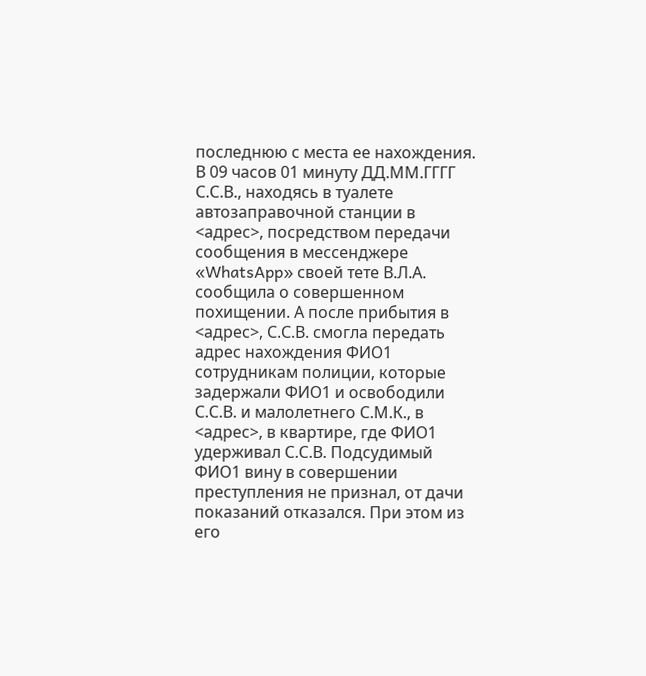последнюю с места ее нахождения. В 09 часов 01 минуту ДД.ММ.ГГГГ С.С.В., находясь в туалете автозаправочной станции в <адрес>, посредством передачи сообщения в мессенджере «WhatsApp» своей тете В.Л.А. сообщила о совершенном похищении. А после прибытия в <адрес>, С.С.В. смогла передать адрес нахождения ФИО1 сотрудникам полиции, которые задержали ФИО1 и освободили С.С.В. и малолетнего С.М.К., в <адрес>, в квартире, где ФИО1 удерживал С.С.В. Подсудимый ФИО1 вину в совершении преступления не признал, от дачи показаний отказался. При этом из его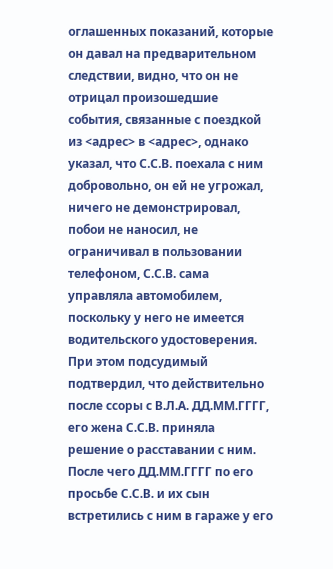оглашенных показаний, которые он давал на предварительном следствии, видно, что он не отрицал произошедшие события, связанные с поездкой из <адрес> в <адрес>, однако указал, что С.С.В. поехала с ним добровольно, он ей не угрожал, ничего не демонстрировал, побои не наносил, не ограничивал в пользовании телефоном, С.С.В. сама управляла автомобилем, поскольку у него не имеется водительского удостоверения. При этом подсудимый подтвердил, что действительно после ссоры с В.Л.А. ДД.ММ.ГГГГ, его жена С.С.В. приняла решение о расставании с ним. После чего ДД.ММ.ГГГГ по его просьбе С.С.В. и их сын встретились с ним в гараже у его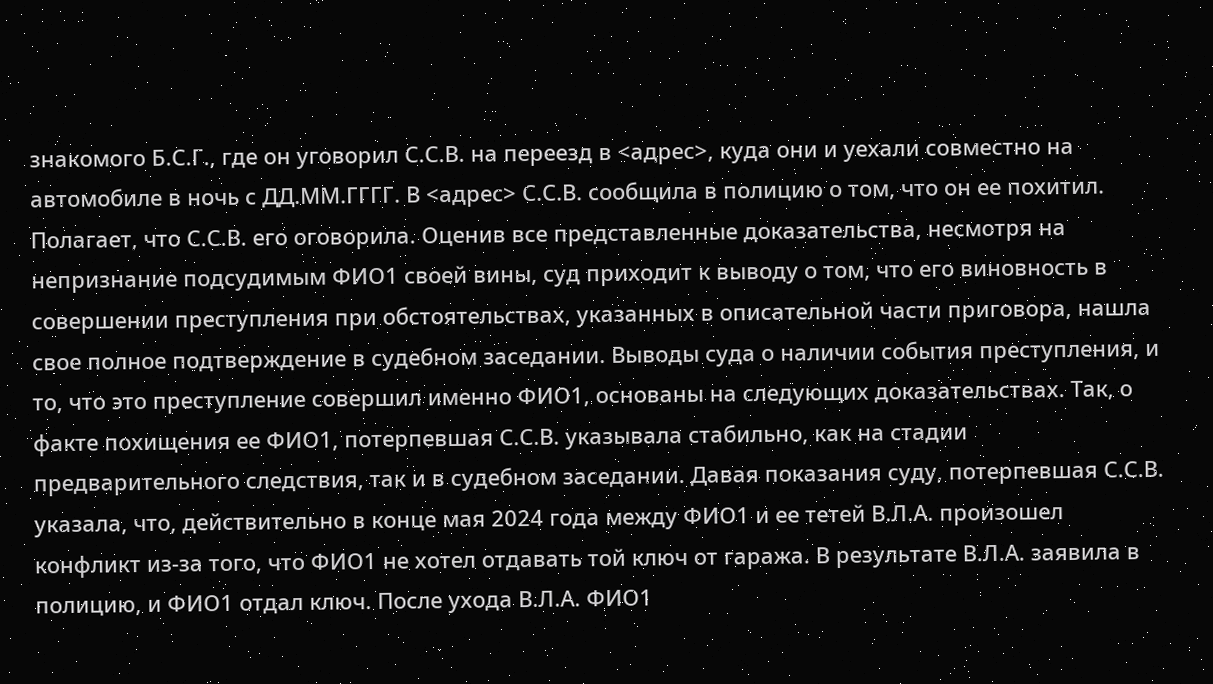знакомого Б.С.Г., где он уговорил С.С.В. на переезд в <адрес>, куда они и уехали совместно на автомобиле в ночь с ДД.ММ.ГГГГ. В <адрес> С.С.В. сообщила в полицию о том, что он ее похитил. Полагает, что С.С.В. его оговорила. Оценив все представленные доказательства, несмотря на непризнание подсудимым ФИО1 своей вины, суд приходит к выводу о том, что его виновность в совершении преступления при обстоятельствах, указанных в описательной части приговора, нашла свое полное подтверждение в судебном заседании. Выводы суда о наличии события преступления, и то, что это преступление совершил именно ФИО1, основаны на следующих доказательствах. Так, о факте похищения ее ФИО1, потерпевшая С.С.В. указывала стабильно, как на стадии предварительного следствия, так и в судебном заседании. Давая показания суду, потерпевшая С.С.В. указала, что, действительно в конце мая 2024 года между ФИО1 и ее тетей В.Л.А. произошел конфликт из-за того, что ФИО1 не хотел отдавать той ключ от гаража. В результате В.Л.А. заявила в полицию, и ФИО1 отдал ключ. После ухода В.Л.А. ФИО1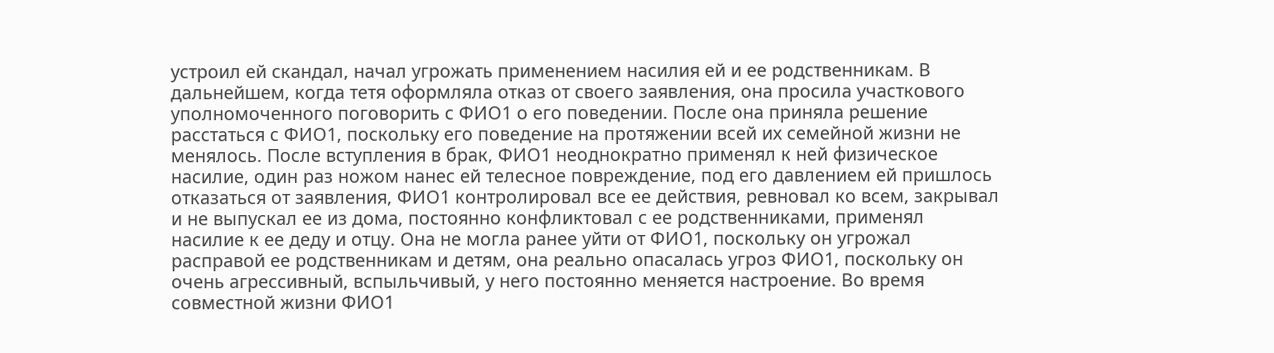устроил ей скандал, начал угрожать применением насилия ей и ее родственникам. В дальнейшем, когда тетя оформляла отказ от своего заявления, она просила участкового уполномоченного поговорить с ФИО1 о его поведении. После она приняла решение расстаться с ФИО1, поскольку его поведение на протяжении всей их семейной жизни не менялось. После вступления в брак, ФИО1 неоднократно применял к ней физическое насилие, один раз ножом нанес ей телесное повреждение, под его давлением ей пришлось отказаться от заявления, ФИО1 контролировал все ее действия, ревновал ко всем, закрывал и не выпускал ее из дома, постоянно конфликтовал с ее родственниками, применял насилие к ее деду и отцу. Она не могла ранее уйти от ФИО1, поскольку он угрожал расправой ее родственникам и детям, она реально опасалась угроз ФИО1, поскольку он очень агрессивный, вспыльчивый, у него постоянно меняется настроение. Во время совместной жизни ФИО1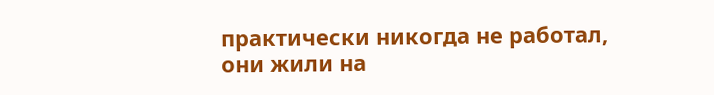практически никогда не работал, они жили на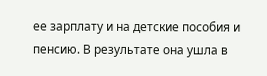ее зарплату и на детские пособия и пенсию. В результате она ушла в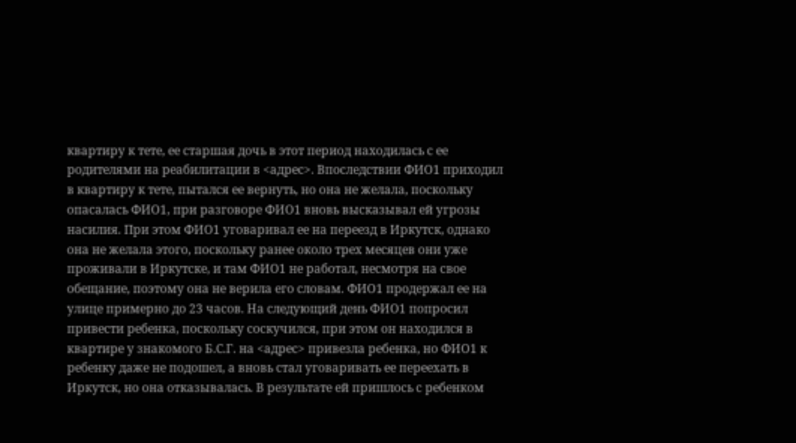квартиру к тете, ее старшая дочь в этот период находилась с ее родителями на реабилитации в <адрес>. Впоследствии ФИО1 приходил в квартиру к тете, пытался ее вернуть, но она не желала, поскольку опасалась ФИО1, при разговоре ФИО1 вновь высказывал ей угрозы насилия. При этом ФИО1 уговаривал ее на переезд в Иркутск, однако она не желала этого, поскольку ранее около трех месяцев они уже проживали в Иркутске, и там ФИО1 не работал, несмотря на свое обещание, поэтому она не верила его словам. ФИО1 продержал ее на улице примерно до 23 часов. На следующий день ФИО1 попросил привести ребенка, поскольку соскучился, при этом он находился в квартире у знакомого Б.С.Г. на <адрес> привезла ребенка, но ФИО1 к ребенку даже не подошел, а вновь стал уговаривать ее переехать в Иркутск, но она отказывалась. В результате ей пришлось с ребенком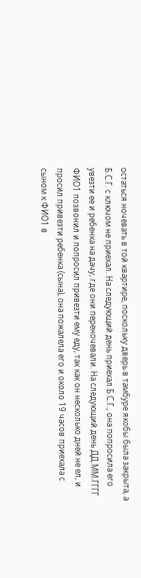остаться ночевать в той квартире, поскольку дверь в тамбуре якобы была закрыта, а Б.С.Г. с ключом не приехал. На следующий день приехал Б.С.Г., она попросила его увезти ее и ребенка на дачу, где они переночевали. На следующий день ДД.ММ.ГГГГ ФИО1 позвонил и попросил привезти ему еду, так как он несколько дней не ел, и просил привезти ребенка (сына), она пожалела его и около 19 часов приехала с сыном к ФИО1 в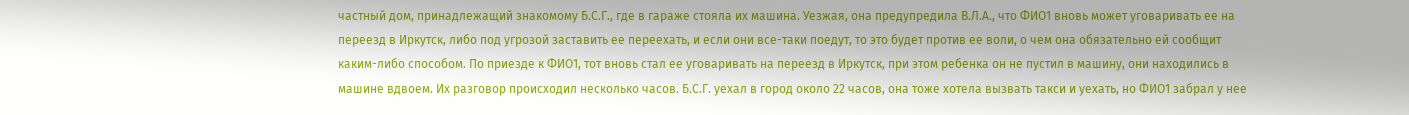частный дом, принадлежащий знакомому Б.С.Г., где в гараже стояла их машина. Уезжая, она предупредила В.Л.А., что ФИО1 вновь может уговаривать ее на переезд в Иркутск, либо под угрозой заставить ее переехать, и если они все-таки поедут, то это будет против ее воли, о чем она обязательно ей сообщит каким-либо способом. По приезде к ФИО1, тот вновь стал ее уговаривать на переезд в Иркутск, при этом ребенка он не пустил в машину, они находились в машине вдвоем. Их разговор происходил несколько часов. Б.С.Г. уехал в город около 22 часов, она тоже хотела вызвать такси и уехать, но ФИО1 забрал у нее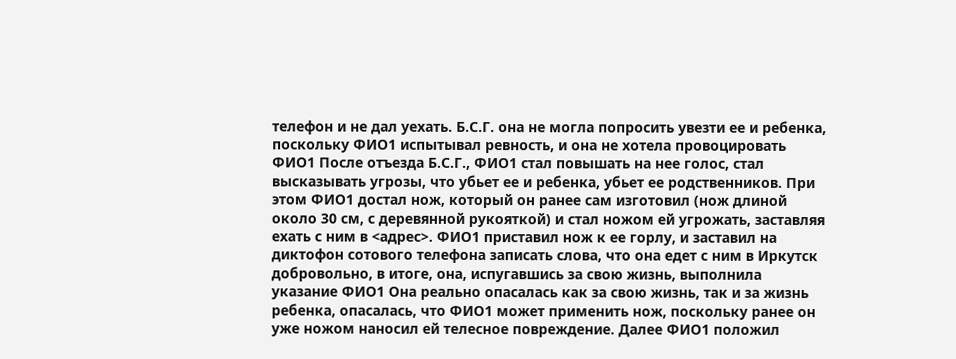телефон и не дал уехать. Б.С.Г. она не могла попросить увезти ее и ребенка, поскольку ФИО1 испытывал ревность, и она не хотела провоцировать ФИО1 После отъезда Б.С.Г., ФИО1 стал повышать на нее голос, стал высказывать угрозы, что убьет ее и ребенка, убьет ее родственников. При этом ФИО1 достал нож, который он ранее сам изготовил (нож длиной около 30 см, с деревянной рукояткой) и стал ножом ей угрожать, заставляя ехать с ним в <адрес>. ФИО1 приставил нож к ее горлу, и заставил на диктофон сотового телефона записать слова, что она едет с ним в Иркутск добровольно, в итоге, она, испугавшись за свою жизнь, выполнила указание ФИО1 Она реально опасалась как за свою жизнь, так и за жизнь ребенка, опасалась, что ФИО1 может применить нож, поскольку ранее он уже ножом наносил ей телесное повреждение. Далее ФИО1 положил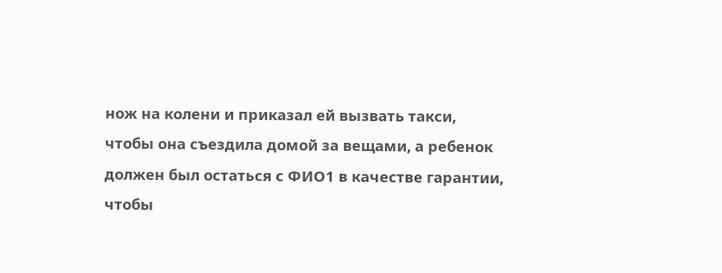нож на колени и приказал ей вызвать такси, чтобы она съездила домой за вещами, а ребенок должен был остаться с ФИО1 в качестве гарантии, чтобы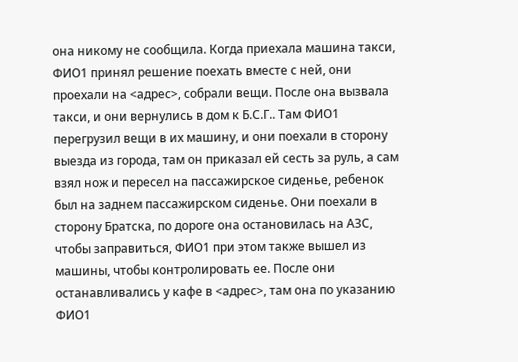она никому не сообщила. Когда приехала машина такси, ФИО1 принял решение поехать вместе с ней, они проехали на <адрес>, собрали вещи. После она вызвала такси, и они вернулись в дом к Б.С.Г.. Там ФИО1 перегрузил вещи в их машину, и они поехали в сторону выезда из города, там он приказал ей сесть за руль, а сам взял нож и пересел на пассажирское сиденье, ребенок был на заднем пассажирском сиденье. Они поехали в сторону Братска, по дороге она остановилась на АЗС, чтобы заправиться, ФИО1 при этом также вышел из машины, чтобы контролировать ее. После они останавливались у кафе в <адрес>, там она по указанию ФИО1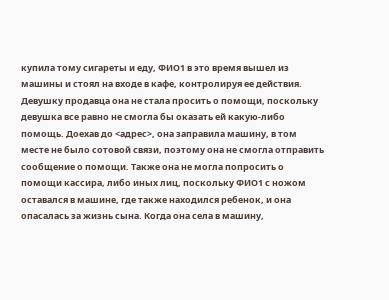купила тому сигареты и еду, ФИО1 в это время вышел из машины и стоял на входе в кафе, контролируя ее действия. Девушку продавца она не стала просить о помощи, поскольку девушка все равно не смогла бы оказать ей какую-либо помощь. Доехав до <адрес>, она заправила машину, в том месте не было сотовой связи, поэтому она не смогла отправить сообщение о помощи. Также она не могла попросить о помощи кассира, либо иных лиц, поскольку ФИО1 с ножом оставался в машине, где также находился ребенок, и она опасалась за жизнь сына. Когда она села в машину,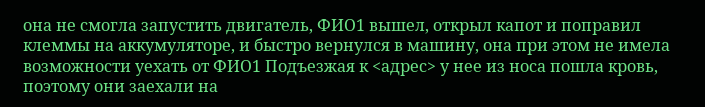она не смогла запустить двигатель, ФИО1 вышел, открыл капот и поправил клеммы на аккумуляторе, и быстро вернулся в машину, она при этом не имела возможности уехать от ФИО1 Подъезжая к <адрес> у нее из носа пошла кровь, поэтому они заехали на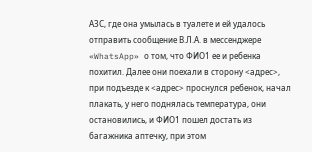АЗС, где она умылась в туалете и ей удалось отправить сообщение В.Л.А. в мессенджере «WhatsApp» о том, что ФИО1 ее и ребенка похитил. Далее они поехали в сторону <адрес>, при подъезде к <адрес> проснулся ребенок, начал плакать, у него поднялась температура, они остановились, и ФИО1 пошел достать из багажника аптечку, при этом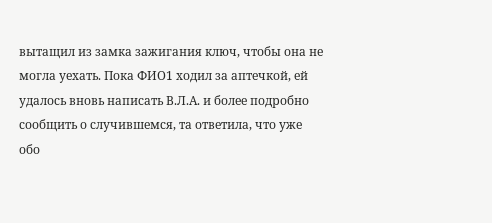вытащил из замка зажигания ключ, чтобы она не могла уехать. Пока ФИО1 ходил за аптечкой, ей удалось вновь написать В.Л.А. и более подробно сообщить о случившемся, та ответила, что уже обо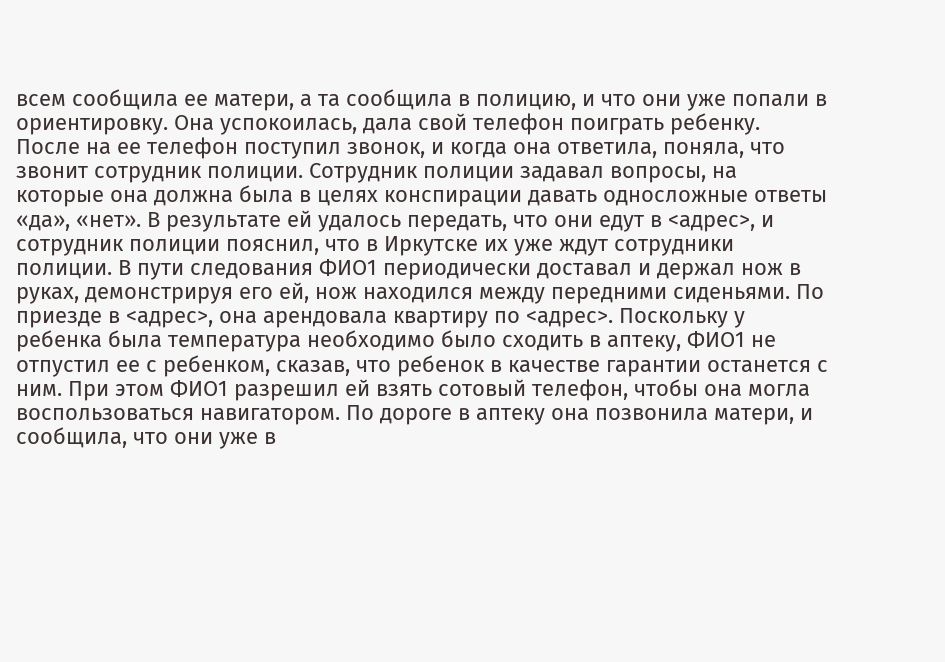всем сообщила ее матери, а та сообщила в полицию, и что они уже попали в ориентировку. Она успокоилась, дала свой телефон поиграть ребенку. После на ее телефон поступил звонок, и когда она ответила, поняла, что звонит сотрудник полиции. Сотрудник полиции задавал вопросы, на которые она должна была в целях конспирации давать односложные ответы «да», «нет». В результате ей удалось передать, что они едут в <адрес>, и сотрудник полиции пояснил, что в Иркутске их уже ждут сотрудники полиции. В пути следования ФИО1 периодически доставал и держал нож в руках, демонстрируя его ей, нож находился между передними сиденьями. По приезде в <адрес>, она арендовала квартиру по <адрес>. Поскольку у ребенка была температура необходимо было сходить в аптеку, ФИО1 не отпустил ее с ребенком, сказав, что ребенок в качестве гарантии останется с ним. При этом ФИО1 разрешил ей взять сотовый телефон, чтобы она могла воспользоваться навигатором. По дороге в аптеку она позвонила матери, и сообщила, что они уже в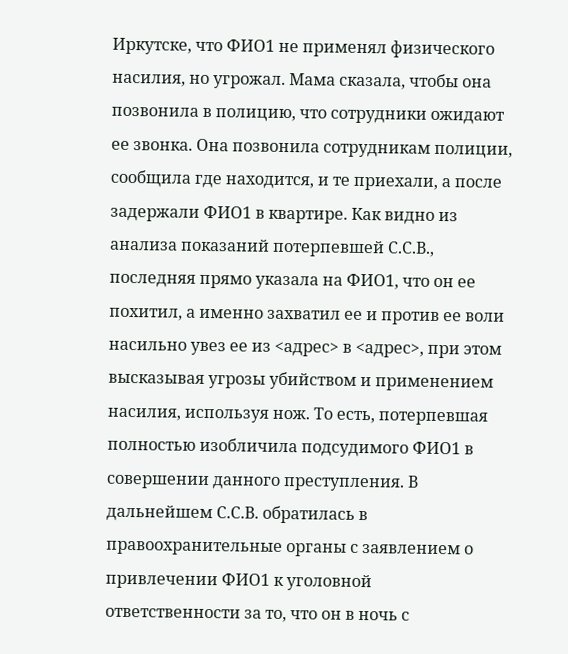Иркутске, что ФИО1 не применял физического насилия, но угрожал. Мама сказала, чтобы она позвонила в полицию, что сотрудники ожидают ее звонка. Она позвонила сотрудникам полиции, сообщила где находится, и те приехали, а после задержали ФИО1 в квартире. Как видно из анализа показаний потерпевшей С.С.В., последняя прямо указала на ФИО1, что он ее похитил, а именно захватил ее и против ее воли насильно увез ее из <адрес> в <адрес>, при этом высказывая угрозы убийством и применением насилия, используя нож. То есть, потерпевшая полностью изобличила подсудимого ФИО1 в совершении данного преступления. В дальнейшем С.С.В. обратилась в правоохранительные органы с заявлением о привлечении ФИО1 к уголовной ответственности за то, что он в ночь с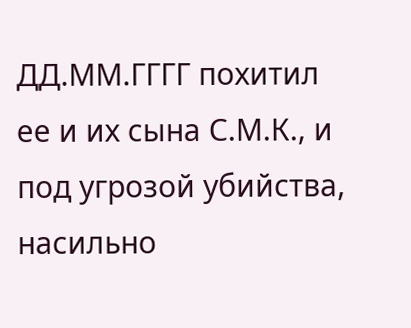ДД.ММ.ГГГГ похитил ее и их сына С.М.К., и под угрозой убийства, насильно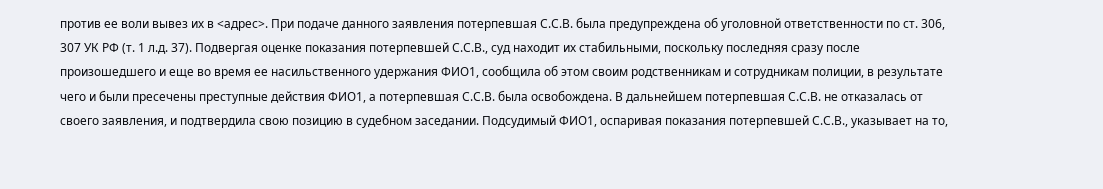против ее воли вывез их в <адрес>. При подаче данного заявления потерпевшая С.С.В. была предупреждена об уголовной ответственности по ст. 306, 307 УК РФ (т. 1 л.д. 37). Подвергая оценке показания потерпевшей С.С.В., суд находит их стабильными, поскольку последняя сразу после произошедшего и еще во время ее насильственного удержания ФИО1, сообщила об этом своим родственникам и сотрудникам полиции, в результате чего и были пресечены преступные действия ФИО1, а потерпевшая С.С.В. была освобождена. В дальнейшем потерпевшая С.С.В. не отказалась от своего заявления, и подтвердила свою позицию в судебном заседании. Подсудимый ФИО1, оспаривая показания потерпевшей С.С.В., указывает на то,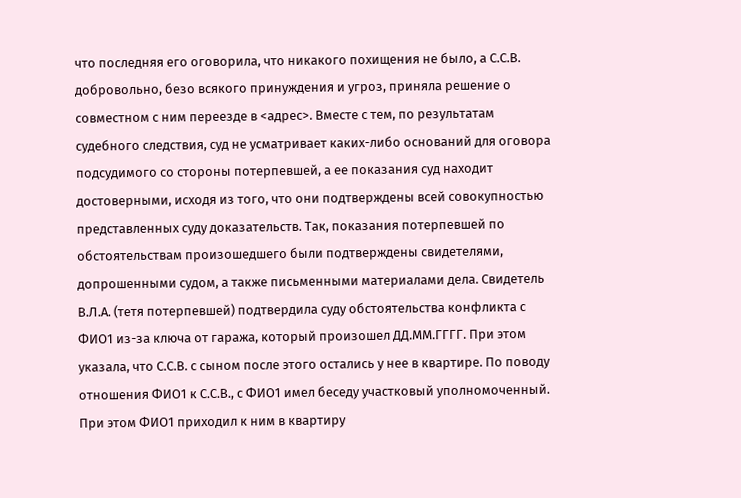что последняя его оговорила, что никакого похищения не было, а С.С.В. добровольно, безо всякого принуждения и угроз, приняла решение о совместном с ним переезде в <адрес>. Вместе с тем, по результатам судебного следствия, суд не усматривает каких-либо оснований для оговора подсудимого со стороны потерпевшей, а ее показания суд находит достоверными, исходя из того, что они подтверждены всей совокупностью представленных суду доказательств. Так, показания потерпевшей по обстоятельствам произошедшего были подтверждены свидетелями, допрошенными судом, а также письменными материалами дела. Свидетель В.Л.А. (тетя потерпевшей) подтвердила суду обстоятельства конфликта с ФИО1 из-за ключа от гаража, который произошел ДД.ММ.ГГГГ. При этом указала, что С.С.В. с сыном после этого остались у нее в квартире. По поводу отношения ФИО1 к С.С.В., с ФИО1 имел беседу участковый уполномоченный. При этом ФИО1 приходил к ним в квартиру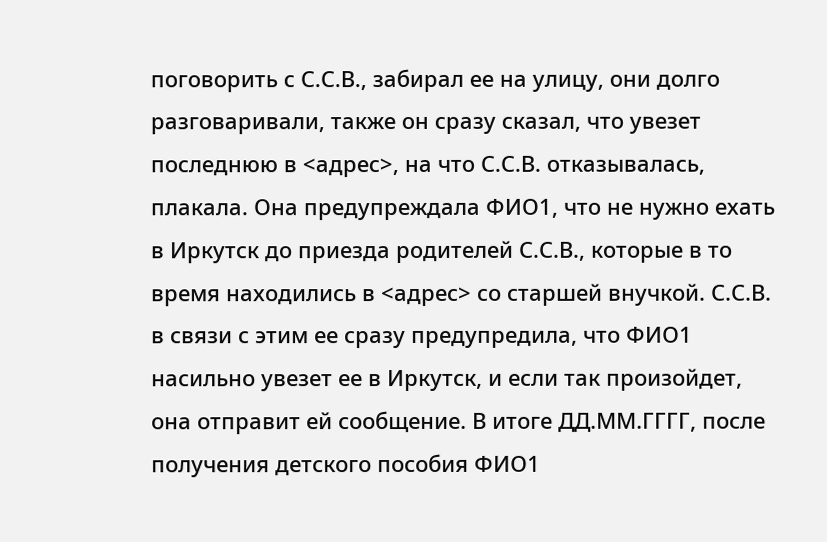поговорить с С.С.В., забирал ее на улицу, они долго разговаривали, также он сразу сказал, что увезет последнюю в <адрес>, на что С.С.В. отказывалась, плакала. Она предупреждала ФИО1, что не нужно ехать в Иркутск до приезда родителей С.С.В., которые в то время находились в <адрес> со старшей внучкой. С.С.В. в связи с этим ее сразу предупредила, что ФИО1 насильно увезет ее в Иркутск, и если так произойдет, она отправит ей сообщение. В итоге ДД.ММ.ГГГГ, после получения детского пособия ФИО1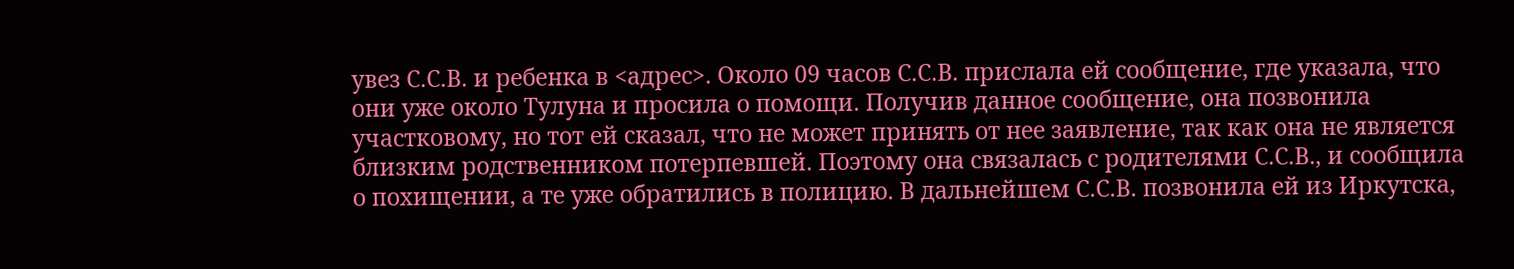увез С.С.В. и ребенка в <адрес>. Около 09 часов С.С.В. прислала ей сообщение, где указала, что они уже около Тулуна и просила о помощи. Получив данное сообщение, она позвонила участковому, но тот ей сказал, что не может принять от нее заявление, так как она не является близким родственником потерпевшей. Поэтому она связалась с родителями С.С.В., и сообщила о похищении, а те уже обратились в полицию. В дальнейшем С.С.В. позвонила ей из Иркутска,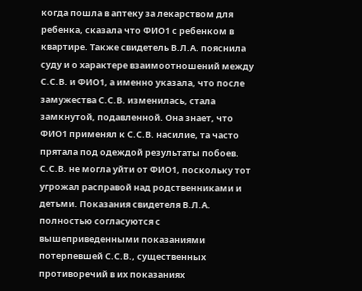когда пошла в аптеку за лекарством для ребенка, сказала что ФИО1 с ребенком в квартире. Также свидетель В.Л.А. пояснила суду и о характере взаимоотношений между С.С.В. и ФИО1, а именно указала, что после замужества С.С.В. изменилась, стала замкнутой, подавленной. Она знает, что ФИО1 применял к С.С.В. насилие, та часто прятала под одеждой результаты побоев. С.С.В. не могла уйти от ФИО1, поскольку тот угрожал расправой над родственниками и детьми. Показания свидетеля В.Л.А. полностью согласуются с вышеприведенными показаниями потерпевшей С.С.В., существенных противоречий в их показаниях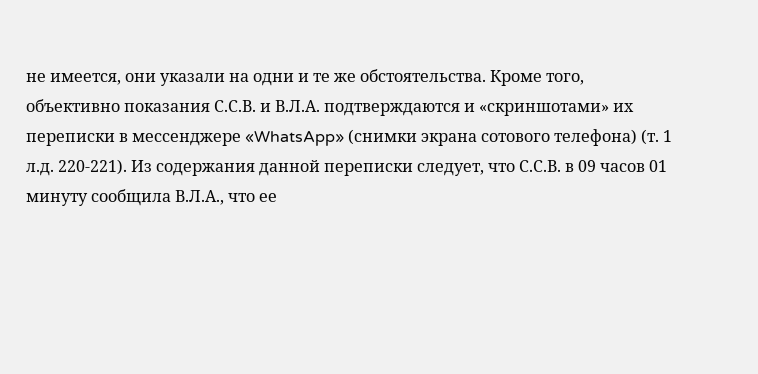не имеется, они указали на одни и те же обстоятельства. Кроме того, объективно показания С.С.В. и В.Л.А. подтверждаются и «скриншотами» их переписки в мессенджере «WhatsApp» (снимки экрана сотового телефона) (т. 1 л.д. 220-221). Из содержания данной переписки следует, что С.С.В. в 09 часов 01 минуту сообщила В.Л.А., что ее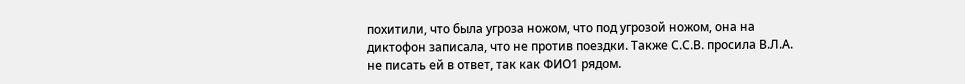похитили, что была угроза ножом, что под угрозой ножом, она на диктофон записала, что не против поездки. Также С.С.В. просила В.Л.А. не писать ей в ответ, так как ФИО1 рядом.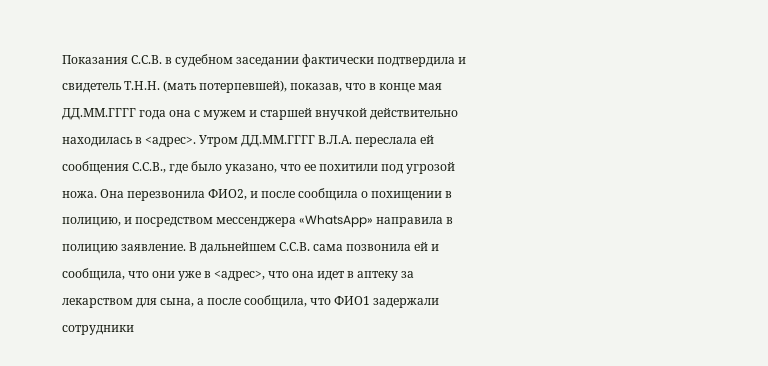Показания С.С.В. в судебном заседании фактически подтвердила и свидетель Т.Н.Н. (мать потерпевшей), показав, что в конце мая ДД.ММ.ГГГГ года она с мужем и старшей внучкой действительно находилась в <адрес>. Утром ДД.ММ.ГГГГ В.Л.А. переслала ей сообщения С.С.В., где было указано, что ее похитили под угрозой ножа. Она перезвонила ФИО2, и после сообщила о похищении в полицию, и посредством мессенджера «WhatsApp» направила в полицию заявление. В дальнейшем С.С.В. сама позвонила ей и сообщила, что они уже в <адрес>, что она идет в аптеку за лекарством для сына, а после сообщила, что ФИО1 задержали сотрудники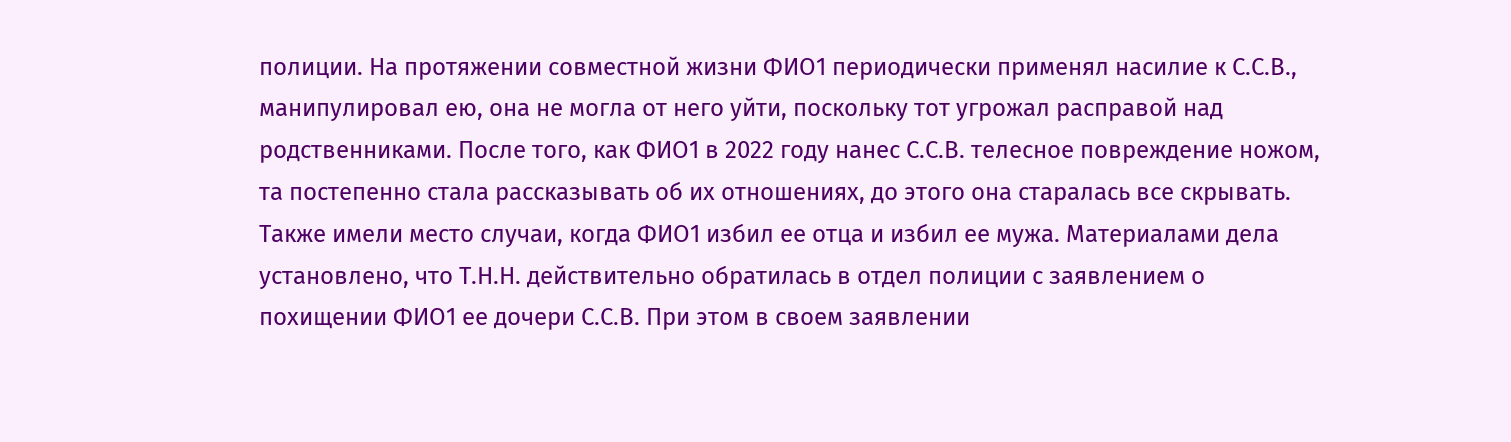полиции. На протяжении совместной жизни ФИО1 периодически применял насилие к С.С.В., манипулировал ею, она не могла от него уйти, поскольку тот угрожал расправой над родственниками. После того, как ФИО1 в 2022 году нанес С.С.В. телесное повреждение ножом, та постепенно стала рассказывать об их отношениях, до этого она старалась все скрывать. Также имели место случаи, когда ФИО1 избил ее отца и избил ее мужа. Материалами дела установлено, что Т.Н.Н. действительно обратилась в отдел полиции с заявлением о похищении ФИО1 ее дочери С.С.В. При этом в своем заявлении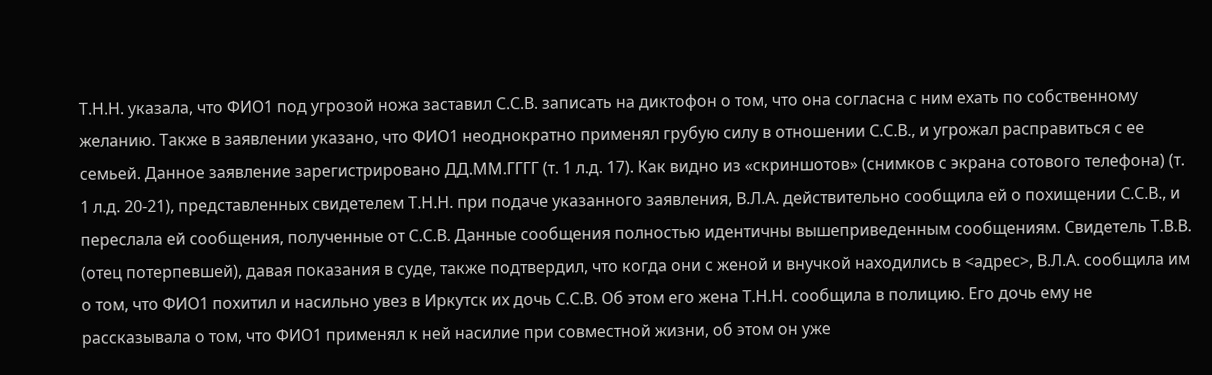Т.Н.Н. указала, что ФИО1 под угрозой ножа заставил С.С.В. записать на диктофон о том, что она согласна с ним ехать по собственному желанию. Также в заявлении указано, что ФИО1 неоднократно применял грубую силу в отношении С.С.В., и угрожал расправиться с ее семьей. Данное заявление зарегистрировано ДД.ММ.ГГГГ (т. 1 л.д. 17). Как видно из «скриншотов» (снимков с экрана сотового телефона) (т. 1 л.д. 20-21), представленных свидетелем Т.Н.Н. при подаче указанного заявления, В.Л.А. действительно сообщила ей о похищении С.С.В., и переслала ей сообщения, полученные от С.С.В. Данные сообщения полностью идентичны вышеприведенным сообщениям. Свидетель Т.В.В. (отец потерпевшей), давая показания в суде, также подтвердил, что когда они с женой и внучкой находились в <адрес>, В.Л.А. сообщила им о том, что ФИО1 похитил и насильно увез в Иркутск их дочь С.С.В. Об этом его жена Т.Н.Н. сообщила в полицию. Его дочь ему не рассказывала о том, что ФИО1 применял к ней насилие при совместной жизни, об этом он уже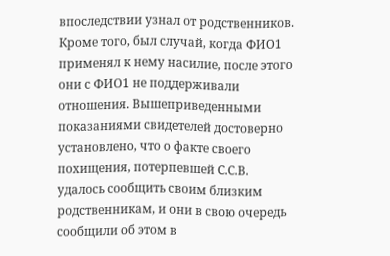впоследствии узнал от родственников. Кроме того, был случай, когда ФИО1 применял к нему насилие, после этого они с ФИО1 не поддерживали отношения. Вышеприведенными показаниями свидетелей достоверно установлено, что о факте своего похищения, потерпевшей С.С.В. удалось сообщить своим близким родственникам, и они в свою очередь сообщили об этом в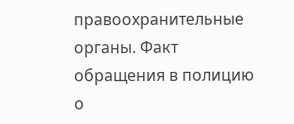правоохранительные органы. Факт обращения в полицию о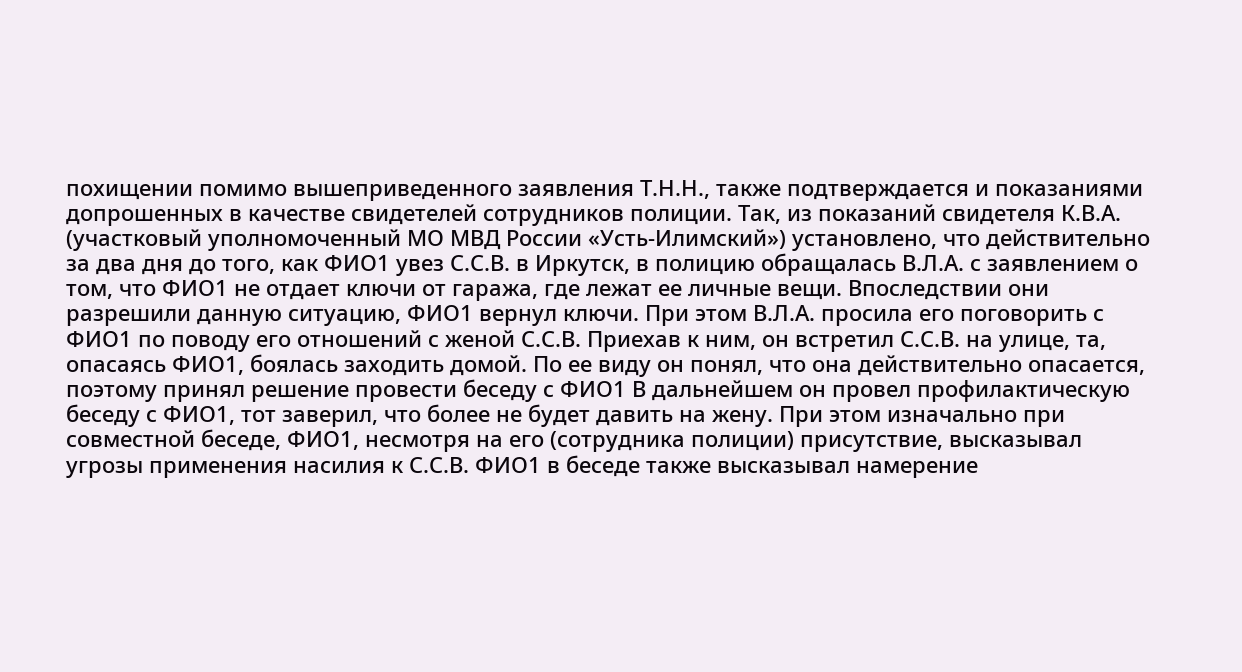похищении помимо вышеприведенного заявления Т.Н.Н., также подтверждается и показаниями допрошенных в качестве свидетелей сотрудников полиции. Так, из показаний свидетеля К.В.А. (участковый уполномоченный МО МВД России «Усть-Илимский») установлено, что действительно за два дня до того, как ФИО1 увез С.С.В. в Иркутск, в полицию обращалась В.Л.А. с заявлением о том, что ФИО1 не отдает ключи от гаража, где лежат ее личные вещи. Впоследствии они разрешили данную ситуацию, ФИО1 вернул ключи. При этом В.Л.А. просила его поговорить с ФИО1 по поводу его отношений с женой С.С.В. Приехав к ним, он встретил С.С.В. на улице, та, опасаясь ФИО1, боялась заходить домой. По ее виду он понял, что она действительно опасается, поэтому принял решение провести беседу с ФИО1 В дальнейшем он провел профилактическую беседу с ФИО1, тот заверил, что более не будет давить на жену. При этом изначально при совместной беседе, ФИО1, несмотря на его (сотрудника полиции) присутствие, высказывал угрозы применения насилия к С.С.В. ФИО1 в беседе также высказывал намерение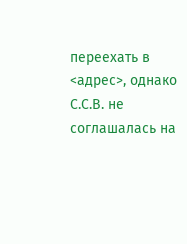переехать в <адрес>, однако С.С.В. не соглашалась на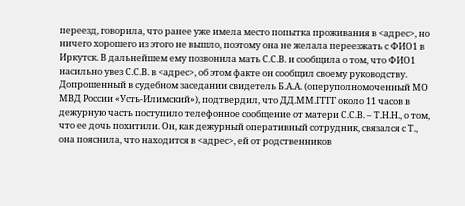переезд, говорила, что ранее уже имела место попытка проживания в <адрес>, но ничего хорошего из этого не вышло, поэтому она не желала переезжать с ФИО1 в Иркутск. В дальнейшем ему позвонила мать С.С.В. и сообщила о том, что ФИО1 насильно увез С.С.В. в <адрес>, об этом факте он сообщил своему руководству. Допрошенный в судебном заседании свидетель Б.А.А. (оперуполномоченный МО МВД России «Усть-Илимский»), подтвердил, что ДД.ММ.ГГГГ около 11 часов в дежурную часть поступило телефонное сообщение от матери С.С.В. – Т.Н.Н., о том, что ее дочь похитили. Он, как дежурный оперативный сотрудник, связался с Т., она пояснила, что находится в <адрес>, ей от родственников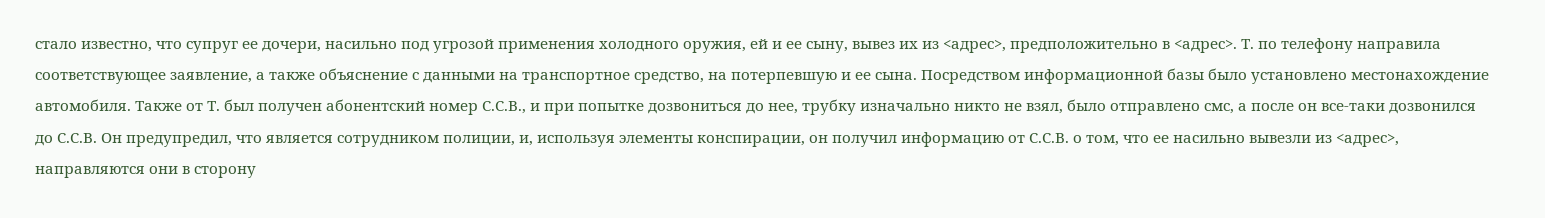стало известно, что супруг ее дочери, насильно под угрозой применения холодного оружия, ей и ее сыну, вывез их из <адрес>, предположительно в <адрес>. Т. по телефону направила соответствующее заявление, а также объяснение с данными на транспортное средство, на потерпевшую и ее сына. Посредством информационной базы было установлено местонахождение автомобиля. Также от Т. был получен абонентский номер С.С.В., и при попытке дозвониться до нее, трубку изначально никто не взял, было отправлено смс, а после он все-таки дозвонился до С.С.В. Он предупредил, что является сотрудником полиции, и, используя элементы конспирации, он получил информацию от С.С.В. о том, что ее насильно вывезли из <адрес>, направляются они в сторону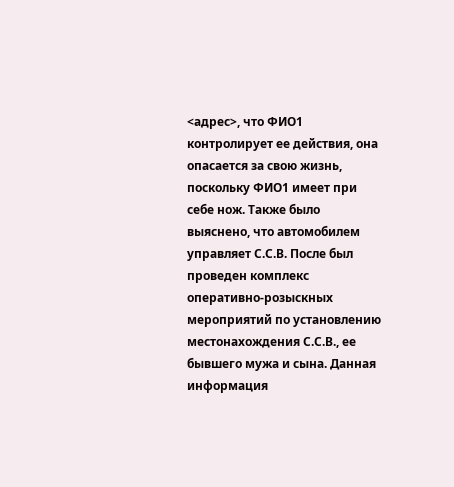<адрес>, что ФИО1 контролирует ее действия, она опасается за свою жизнь, поскольку ФИО1 имеет при себе нож. Также было выяснено, что автомобилем управляет С.С.В. После был проведен комплекс оперативно-розыскных мероприятий по установлению местонахождения С.С.В., ее бывшего мужа и сына. Данная информация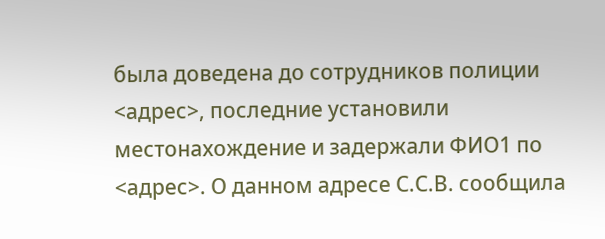была доведена до сотрудников полиции <адрес>, последние установили местонахождение и задержали ФИО1 по <адрес>. О данном адресе С.С.В. сообщила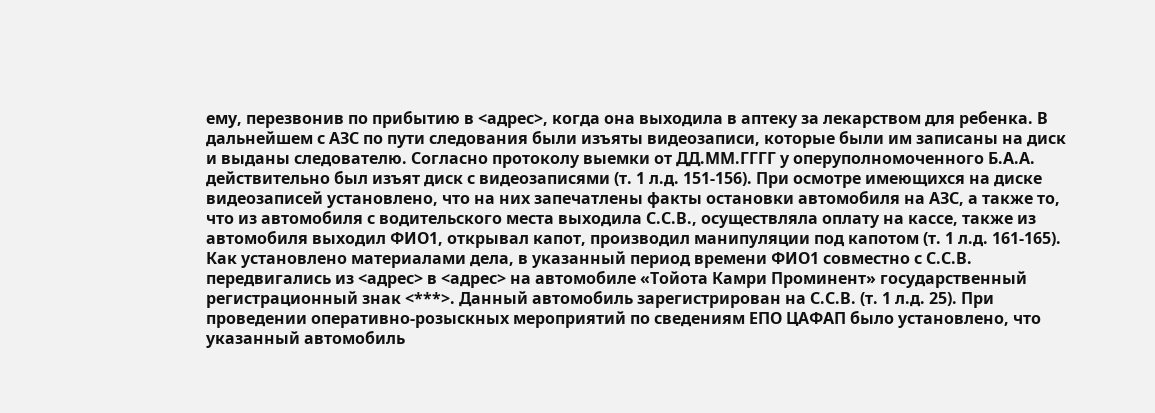ему, перезвонив по прибытию в <адрес>, когда она выходила в аптеку за лекарством для ребенка. В дальнейшем с АЗС по пути следования были изъяты видеозаписи, которые были им записаны на диск и выданы следователю. Согласно протоколу выемки от ДД.ММ.ГГГГ у оперуполномоченного Б.А.А. действительно был изъят диск с видеозаписями (т. 1 л.д. 151-156). При осмотре имеющихся на диске видеозаписей установлено, что на них запечатлены факты остановки автомобиля на АЗС, а также то, что из автомобиля с водительского места выходила С.С.В., осуществляла оплату на кассе, также из автомобиля выходил ФИО1, открывал капот, производил манипуляции под капотом (т. 1 л.д. 161-165). Как установлено материалами дела, в указанный период времени ФИО1 совместно с С.С.В. передвигались из <адрес> в <адрес> на автомобиле «Тойота Камри Проминент» государственный регистрационный знак <***>. Данный автомобиль зарегистрирован на С.С.В. (т. 1 л.д. 25). При проведении оперативно-розыскных мероприятий по сведениям ЕПО ЦАФАП было установлено, что указанный автомобиль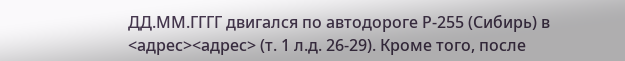ДД.ММ.ГГГГ двигался по автодороге Р-255 (Сибирь) в <адрес><адрес> (т. 1 л.д. 26-29). Кроме того, после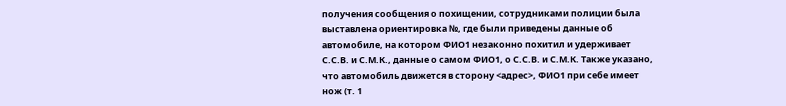получения сообщения о похищении, сотрудниками полиции была выставлена ориентировка №, где были приведены данные об автомобиле, на котором ФИО1 незаконно похитил и удерживает С.С.В. и С.М.К., данные о самом ФИО1, о С.С.В. и С.М.К. Также указано, что автомобиль движется в сторону <адрес>, ФИО1 при себе имеет нож (т. 1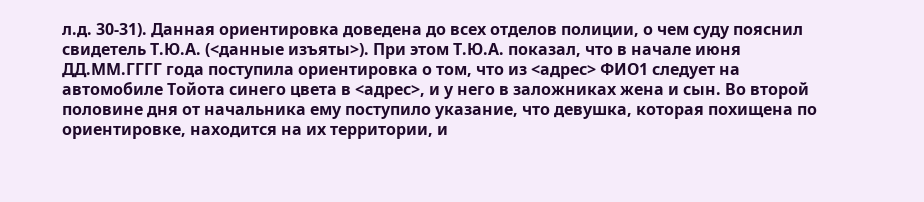л.д. 30-31). Данная ориентировка доведена до всех отделов полиции, о чем суду пояснил свидетель Т.Ю.А. (<данные изъяты>). При этом Т.Ю.А. показал, что в начале июня ДД.ММ.ГГГГ года поступила ориентировка о том, что из <адрес> ФИО1 следует на автомобиле Тойота синего цвета в <адрес>, и у него в заложниках жена и сын. Во второй половине дня от начальника ему поступило указание, что девушка, которая похищена по ориентировке, находится на их территории, и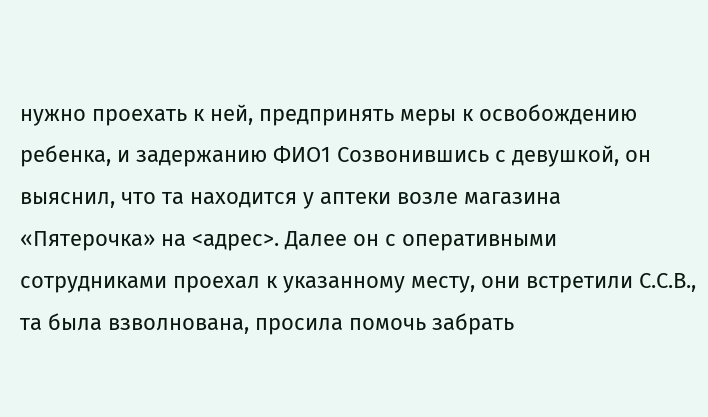нужно проехать к ней, предпринять меры к освобождению ребенка, и задержанию ФИО1 Созвонившись с девушкой, он выяснил, что та находится у аптеки возле магазина «Пятерочка» на <адрес>. Далее он с оперативными сотрудниками проехал к указанному месту, они встретили С.С.В., та была взволнована, просила помочь забрать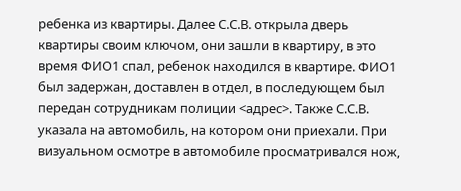ребенка из квартиры. Далее С.С.В. открыла дверь квартиры своим ключом, они зашли в квартиру, в это время ФИО1 спал, ребенок находился в квартире. ФИО1 был задержан, доставлен в отдел, в последующем был передан сотрудникам полиции <адрес>. Также С.С.В. указала на автомобиль, на котором они приехали. При визуальном осмотре в автомобиле просматривался нож,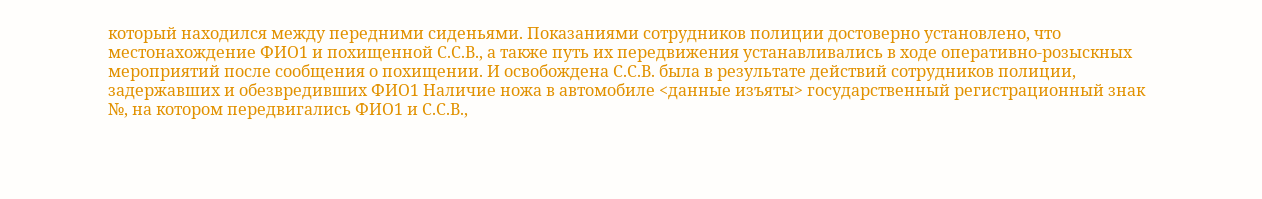который находился между передними сиденьями. Показаниями сотрудников полиции достоверно установлено, что местонахождение ФИО1 и похищенной С.С.В., а также путь их передвижения устанавливались в ходе оперативно-розыскных мероприятий после сообщения о похищении. И освобождена С.С.В. была в результате действий сотрудников полиции, задержавших и обезвредивших ФИО1 Наличие ножа в автомобиле <данные изъяты> государственный регистрационный знак №, на котором передвигались ФИО1 и С.С.В.,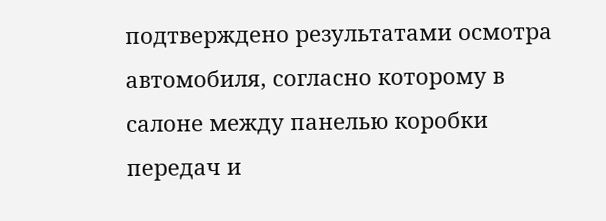подтверждено результатами осмотра автомобиля, согласно которому в салоне между панелью коробки передач и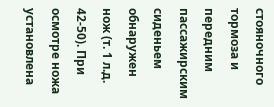стояночного тормоза и передним пассажирским сиденьем обнаружен нож (т. 1 л.д. 42-50). При осмотре ножа установлена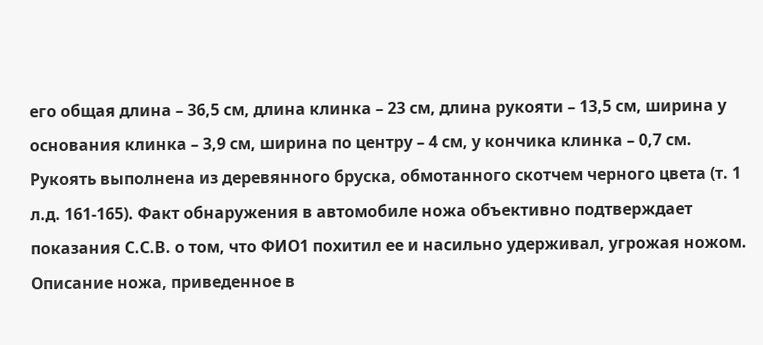его общая длина – 36,5 см, длина клинка – 23 см, длина рукояти – 13,5 см, ширина у основания клинка – 3,9 см, ширина по центру – 4 см, у кончика клинка – 0,7 см. Рукоять выполнена из деревянного бруска, обмотанного скотчем черного цвета (т. 1 л.д. 161-165). Факт обнаружения в автомобиле ножа объективно подтверждает показания С.С.В. о том, что ФИО1 похитил ее и насильно удерживал, угрожая ножом. Описание ножа, приведенное в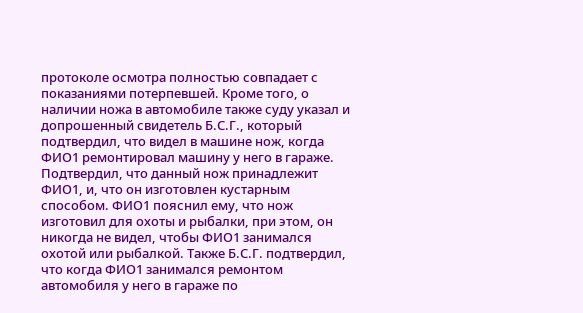протоколе осмотра полностью совпадает с показаниями потерпевшей. Кроме того, о наличии ножа в автомобиле также суду указал и допрошенный свидетель Б.С.Г., который подтвердил, что видел в машине нож, когда ФИО1 ремонтировал машину у него в гараже. Подтвердил, что данный нож принадлежит ФИО1, и, что он изготовлен кустарным способом. ФИО1 пояснил ему, что нож изготовил для охоты и рыбалки, при этом, он никогда не видел, чтобы ФИО1 занимался охотой или рыбалкой. Также Б.С.Г. подтвердил, что когда ФИО1 занимался ремонтом автомобиля у него в гараже по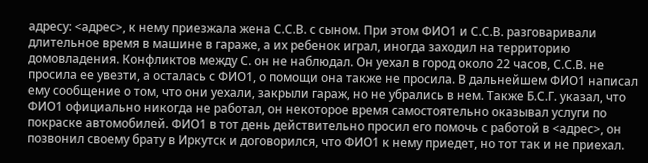адресу: <адрес>, к нему приезжала жена С.С.В. с сыном. При этом ФИО1 и С.С.В. разговаривали длительное время в машине в гараже, а их ребенок играл, иногда заходил на территорию домовладения. Конфликтов между С. он не наблюдал. Он уехал в город около 22 часов, С.С.В. не просила ее увезти, а осталась с ФИО1, о помощи она также не просила. В дальнейшем ФИО1 написал ему сообщение о том, что они уехали, закрыли гараж, но не убрались в нем. Также Б.С.Г. указал, что ФИО1 официально никогда не работал, он некоторое время самостоятельно оказывал услуги по покраске автомобилей. ФИО1 в тот день действительно просил его помочь с работой в <адрес>, он позвонил своему брату в Иркутск и договорился, что ФИО1 к нему приедет, но тот так и не приехал.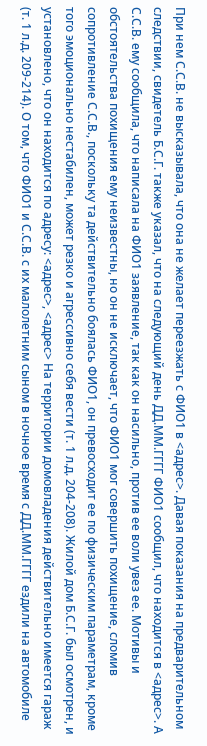При нем С.С.В. не высказывала, что она не желает переезжать с ФИО1 в <адрес>. Давая показания на предварительном следствии, свидетель Б.С.Г. также указал, что на следующий день ДД.ММ.ГГГГ ФИО1 сообщил, что находится в <адрес>. А С.С.В. ему сообщила, что написала на ФИО1 заявление, так как он насильно, против ее воли увез ее. Мотивы и обстоятельства похищения ему неизвестны, но он не исключает, что ФИО1 мог совершить похищение, сломив сопротивление С.С.В., поскольку та действительно боялась ФИО1, он превосходит ее по физическим параметрам, кроме того эмоционально нестабилен, может резко и агрессивно себя вести (т. 1 л.д. 204-208). Жилой дом Б.С.Г. был осмотрен, и установлено, что он находится по адресу: <адрес>, <адрес> На территории домовладения действительно имеется гараж (т. 1 л.д. 209-214). О том, что ФИО1 и С.С.В. с их малолетним сыном в ночное время с ДД.ММ.ГГГГ ездили на автомобиле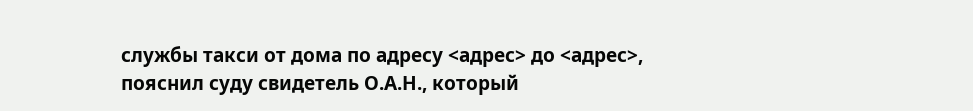службы такси от дома по адресу <адрес> до <адрес>, пояснил суду свидетель О.А.Н., который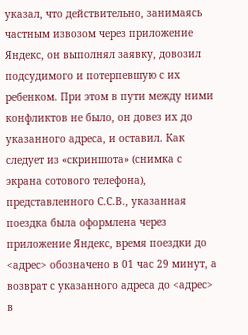указал, что действительно, занимаясь частным извозом через приложение Яндекс, он выполнял заявку, довозил подсудимого и потерпевшую с их ребенком. При этом в пути между ними конфликтов не было, он довез их до указанного адреса, и оставил. Как следует из «скриншота» (снимка с экрана сотового телефона), представленного С.С.В., указанная поездка была оформлена через приложение Яндекс, время поездки до <адрес> обозначено в 01 час 29 минут, а возврат с указанного адреса до <адрес> в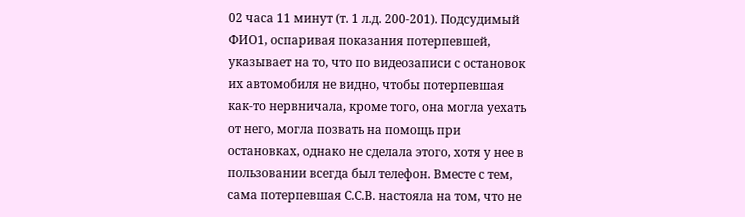02 часа 11 минут (т. 1 л.д. 200-201). Подсудимый ФИО1, оспаривая показания потерпевшей, указывает на то, что по видеозаписи с остановок их автомобиля не видно, чтобы потерпевшая как-то нервничала, кроме того, она могла уехать от него, могла позвать на помощь при остановках, однако не сделала этого, хотя у нее в пользовании всегда был телефон. Вместе с тем, сама потерпевшая С.С.В. настояла на том, что не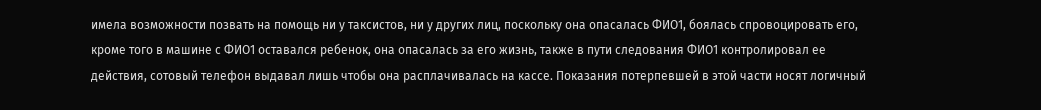имела возможности позвать на помощь ни у таксистов, ни у других лиц, поскольку она опасалась ФИО1, боялась спровоцировать его, кроме того в машине с ФИО1 оставался ребенок, она опасалась за его жизнь, также в пути следования ФИО1 контролировал ее действия, сотовый телефон выдавал лишь чтобы она расплачивалась на кассе. Показания потерпевшей в этой части носят логичный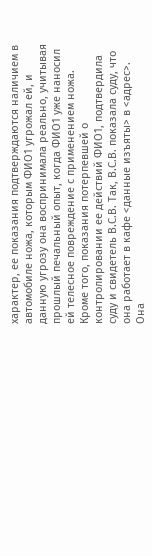характер, ее показания подтверждаются наличием в автомобиле ножа, которым ФИО1 угрожал ей, и данную угрозу она воспринимала реально, учитывая прошлый печальный опыт, когда ФИО1 уже наносил ей телесное повреждение с применением ножа. Кроме того, показания потерпевшей о контролировании ее действий ФИО1, подтвердила суду и свидетель В.С.В. Так, В.С.В. показала суду, что она работает в кафе <данные изъяты> в <адрес>. Она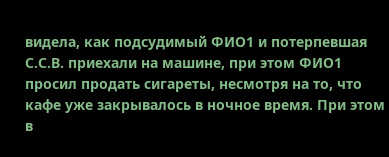видела, как подсудимый ФИО1 и потерпевшая С.С.В. приехали на машине, при этом ФИО1 просил продать сигареты, несмотря на то, что кафе уже закрывалось в ночное время. При этом в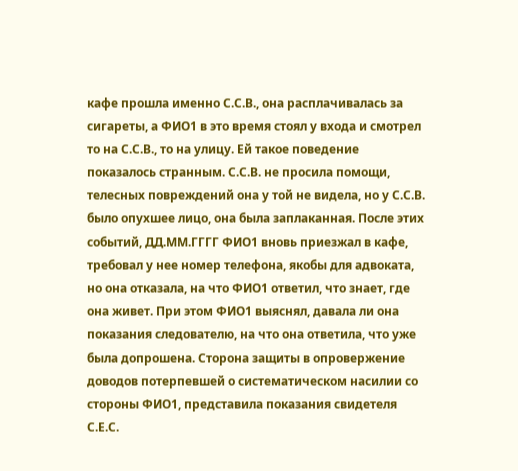кафе прошла именно С.С.В., она расплачивалась за сигареты, а ФИО1 в это время стоял у входа и смотрел то на С.С.В., то на улицу. Ей такое поведение показалось странным. С.С.В. не просила помощи, телесных повреждений она у той не видела, но у С.С.В. было опухшее лицо, она была заплаканная. После этих событий, ДД.ММ.ГГГГ ФИО1 вновь приезжал в кафе, требовал у нее номер телефона, якобы для адвоката, но она отказала, на что ФИО1 ответил, что знает, где она живет. При этом ФИО1 выяснял, давала ли она показания следователю, на что она ответила, что уже была допрошена. Сторона защиты в опровержение доводов потерпевшей о систематическом насилии со стороны ФИО1, представила показания свидетеля С.Е.С.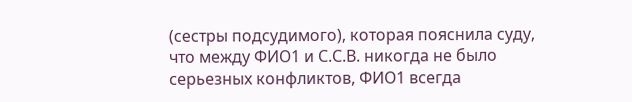(сестры подсудимого), которая пояснила суду, что между ФИО1 и С.С.В. никогда не было серьезных конфликтов, ФИО1 всегда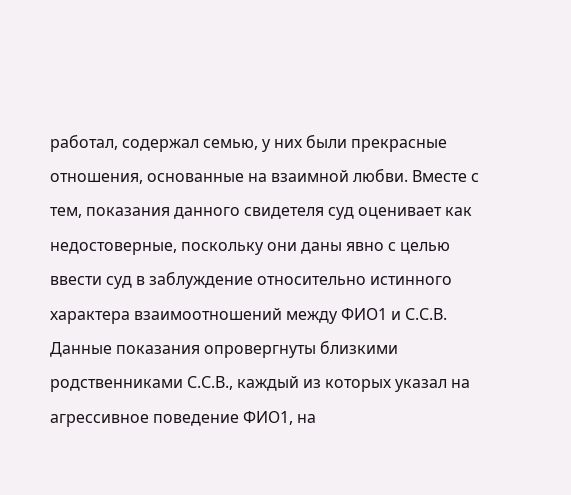работал, содержал семью, у них были прекрасные отношения, основанные на взаимной любви. Вместе с тем, показания данного свидетеля суд оценивает как недостоверные, поскольку они даны явно с целью ввести суд в заблуждение относительно истинного характера взаимоотношений между ФИО1 и С.С.В. Данные показания опровергнуты близкими родственниками С.С.В., каждый из которых указал на агрессивное поведение ФИО1, на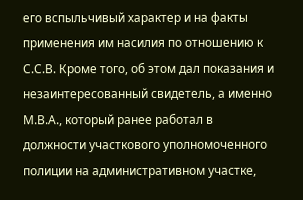его вспыльчивый характер и на факты применения им насилия по отношению к С.С.В. Кроме того, об этом дал показания и незаинтересованный свидетель, а именно М.В.А., который ранее работал в должности участкового уполномоченного полиции на административном участке,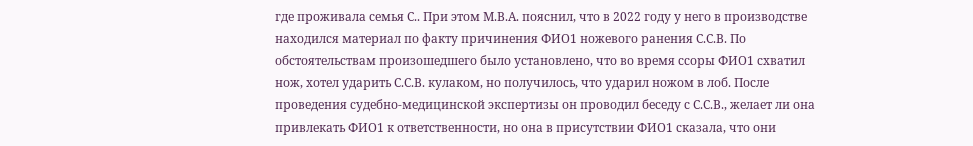где проживала семья С.. При этом М.В.А. пояснил, что в 2022 году у него в производстве находился материал по факту причинения ФИО1 ножевого ранения С.С.В. По обстоятельствам произошедшего было установлено, что во время ссоры ФИО1 схватил нож, хотел ударить С.С.В. кулаком, но получилось, что ударил ножом в лоб. После проведения судебно-медицинской экспертизы он проводил беседу с С.С.В., желает ли она привлекать ФИО1 к ответственности, но она в присутствии ФИО1 сказала, что они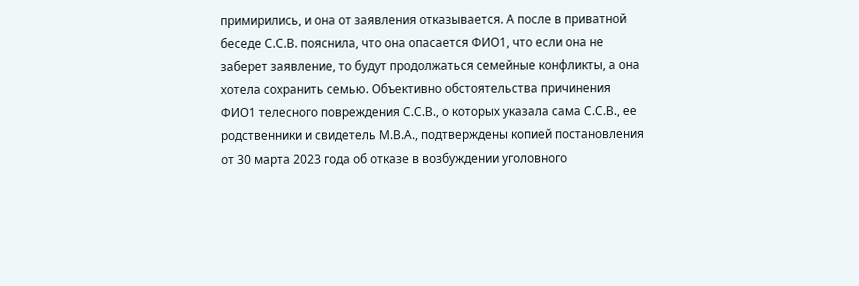примирились, и она от заявления отказывается. А после в приватной беседе С.С.В. пояснила, что она опасается ФИО1, что если она не заберет заявление, то будут продолжаться семейные конфликты, а она хотела сохранить семью. Объективно обстоятельства причинения ФИО1 телесного повреждения С.С.В., о которых указала сама С.С.В., ее родственники и свидетель М.В.А., подтверждены копией постановления от 30 марта 2023 года об отказе в возбуждении уголовного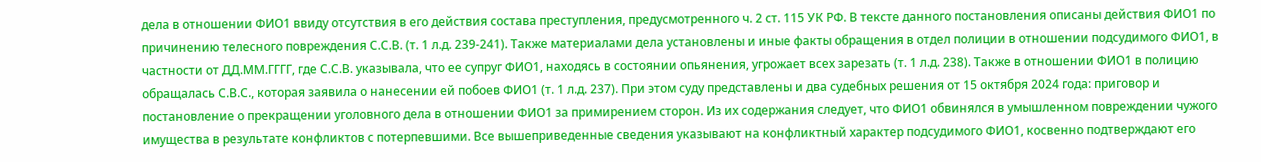дела в отношении ФИО1 ввиду отсутствия в его действия состава преступления, предусмотренного ч. 2 ст. 115 УК РФ. В тексте данного постановления описаны действия ФИО1 по причинению телесного повреждения С.С.В. (т. 1 л.д. 239-241). Также материалами дела установлены и иные факты обращения в отдел полиции в отношении подсудимого ФИО1, в частности от ДД.ММ.ГГГГ, где С.С.В. указывала, что ее супруг ФИО1, находясь в состоянии опьянения, угрожает всех зарезать (т. 1 л.д. 238). Также в отношении ФИО1 в полицию обращалась С.В.С., которая заявила о нанесении ей побоев ФИО1 (т. 1 л.д. 237). При этом суду представлены и два судебных решения от 15 октября 2024 года: приговор и постановление о прекращении уголовного дела в отношении ФИО1 за примирением сторон. Из их содержания следует, что ФИО1 обвинялся в умышленном повреждении чужого имущества в результате конфликтов с потерпевшими. Все вышеприведенные сведения указывают на конфликтный характер подсудимого ФИО1, косвенно подтверждают его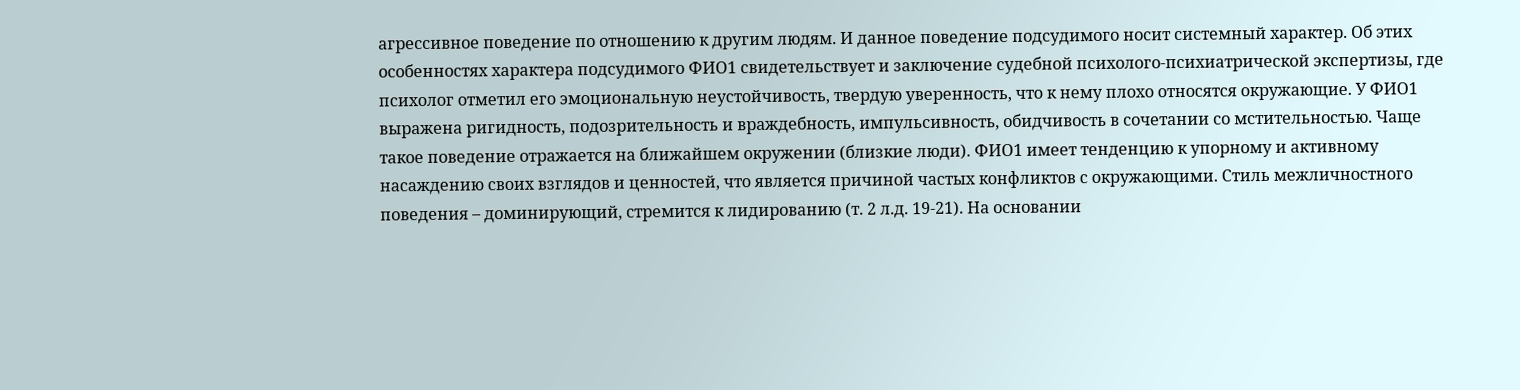агрессивное поведение по отношению к другим людям. И данное поведение подсудимого носит системный характер. Об этих особенностях характера подсудимого ФИО1 свидетельствует и заключение судебной психолого-психиатрической экспертизы, где психолог отметил его эмоциональную неустойчивость, твердую уверенность, что к нему плохо относятся окружающие. У ФИО1 выражена ригидность, подозрительность и враждебность, импульсивность, обидчивость в сочетании со мстительностью. Чаще такое поведение отражается на ближайшем окружении (близкие люди). ФИО1 имеет тенденцию к упорному и активному насаждению своих взглядов и ценностей, что является причиной частых конфликтов с окружающими. Стиль межличностного поведения – доминирующий, стремится к лидированию (т. 2 л.д. 19-21). На основании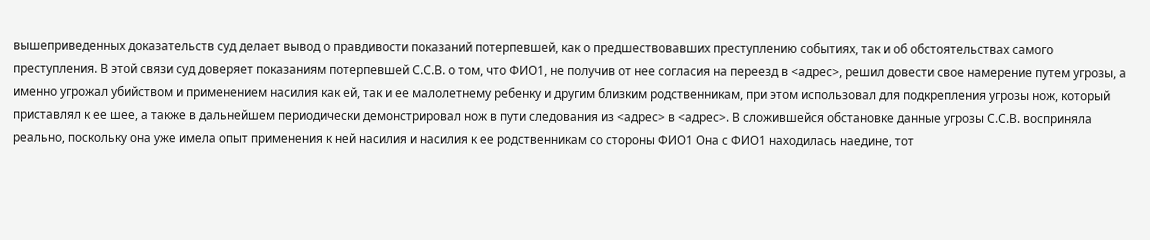вышеприведенных доказательств суд делает вывод о правдивости показаний потерпевшей, как о предшествовавших преступлению событиях, так и об обстоятельствах самого преступления. В этой связи суд доверяет показаниям потерпевшей С.С.В. о том, что ФИО1, не получив от нее согласия на переезд в <адрес>, решил довести свое намерение путем угрозы, а именно угрожал убийством и применением насилия как ей, так и ее малолетнему ребенку и другим близким родственникам, при этом использовал для подкрепления угрозы нож, который приставлял к ее шее, а также в дальнейшем периодически демонстрировал нож в пути следования из <адрес> в <адрес>. В сложившейся обстановке данные угрозы С.С.В. восприняла реально, поскольку она уже имела опыт применения к ней насилия и насилия к ее родственникам со стороны ФИО1 Она с ФИО1 находилась наедине, тот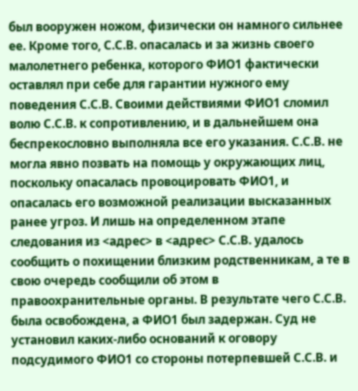был вооружен ножом, физически он намного сильнее ее. Кроме того, С.С.В. опасалась и за жизнь своего малолетнего ребенка, которого ФИО1 фактически оставлял при себе для гарантии нужного ему поведения С.С.В. Своими действиями ФИО1 сломил волю С.С.В. к сопротивлению, и в дальнейшем она беспрекословно выполняла все его указания. С.С.В. не могла явно позвать на помощь у окружающих лиц, поскольку опасалась провоцировать ФИО1, и опасалась его возможной реализации высказанных ранее угроз. И лишь на определенном этапе следования из <адрес> в <адрес> С.С.В. удалось сообщить о похищении близким родственникам, а те в свою очередь сообщили об этом в правоохранительные органы. В результате чего С.С.В. была освобождена, а ФИО1 был задержан. Суд не установил каких-либо оснований к оговору подсудимого ФИО1 со стороны потерпевшей С.С.В. и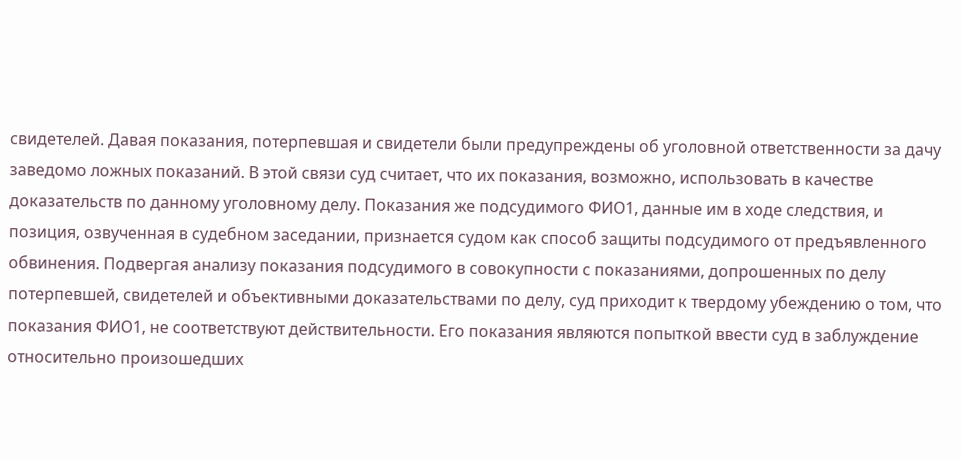свидетелей. Давая показания, потерпевшая и свидетели были предупреждены об уголовной ответственности за дачу заведомо ложных показаний. В этой связи суд считает, что их показания, возможно, использовать в качестве доказательств по данному уголовному делу. Показания же подсудимого ФИО1, данные им в ходе следствия, и позиция, озвученная в судебном заседании, признается судом как способ защиты подсудимого от предъявленного обвинения. Подвергая анализу показания подсудимого в совокупности с показаниями, допрошенных по делу потерпевшей, свидетелей и объективными доказательствами по делу, суд приходит к твердому убеждению о том, что показания ФИО1, не соответствуют действительности. Его показания являются попыткой ввести суд в заблуждение относительно произошедших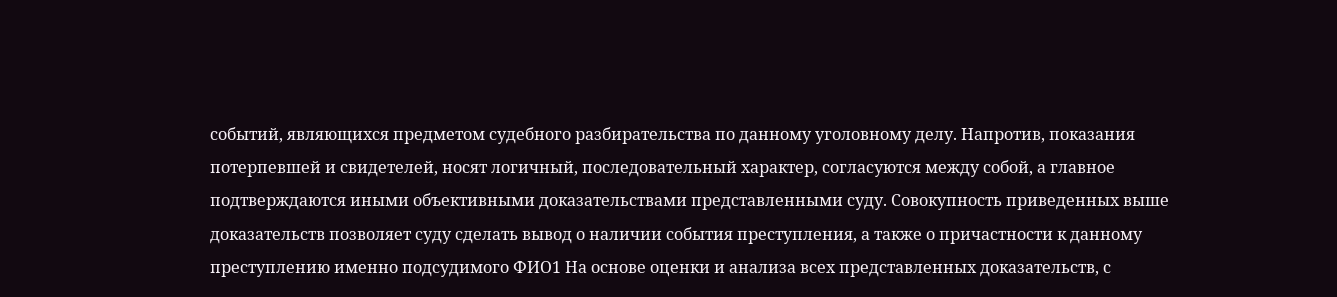событий, являющихся предметом судебного разбирательства по данному уголовному делу. Напротив, показания потерпевшей и свидетелей, носят логичный, последовательный характер, согласуются между собой, а главное подтверждаются иными объективными доказательствами представленными суду. Совокупность приведенных выше доказательств позволяет суду сделать вывод о наличии события преступления, а также о причастности к данному преступлению именно подсудимого ФИО1 На основе оценки и анализа всех представленных доказательств, с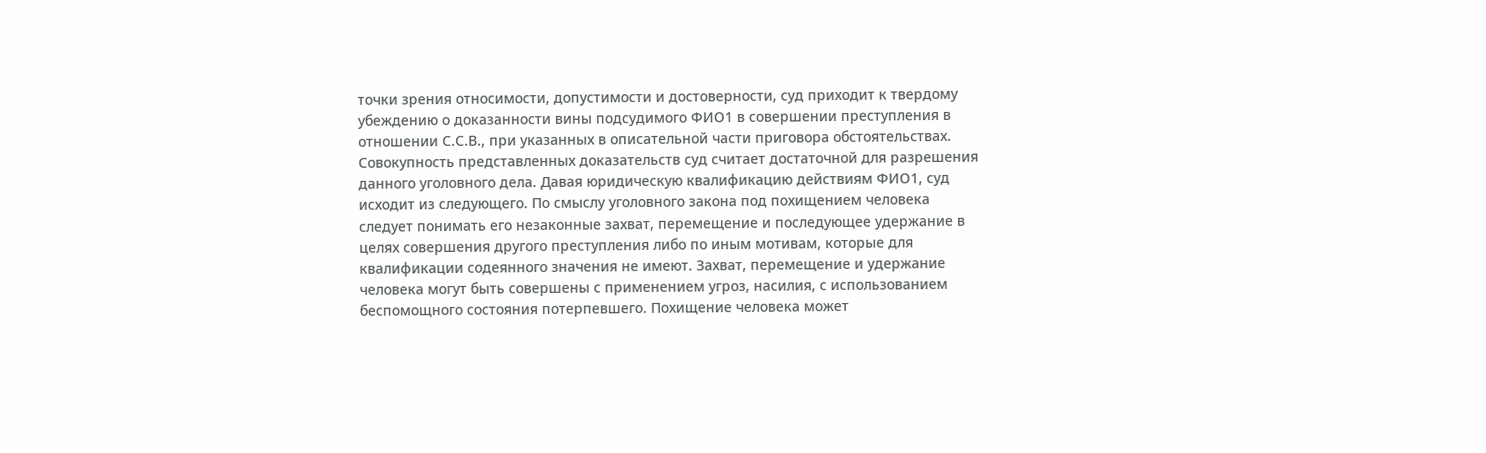точки зрения относимости, допустимости и достоверности, суд приходит к твердому убеждению о доказанности вины подсудимого ФИО1 в совершении преступления в отношении С.С.В., при указанных в описательной части приговора обстоятельствах. Совокупность представленных доказательств суд считает достаточной для разрешения данного уголовного дела. Давая юридическую квалификацию действиям ФИО1, суд исходит из следующего. По смыслу уголовного закона под похищением человека следует понимать его незаконные захват, перемещение и последующее удержание в целях совершения другого преступления либо по иным мотивам, которые для квалификации содеянного значения не имеют. Захват, перемещение и удержание человека могут быть совершены с применением угроз, насилия, с использованием беспомощного состояния потерпевшего. Похищение человека может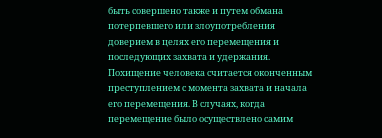быть совершено также и путем обмана потерпевшего или злоупотребления доверием в целях его перемещения и последующих захвата и удержания. Похищение человека считается оконченным преступлением с момента захвата и начала его перемещения. В случаях, когда перемещение было осуществлено самим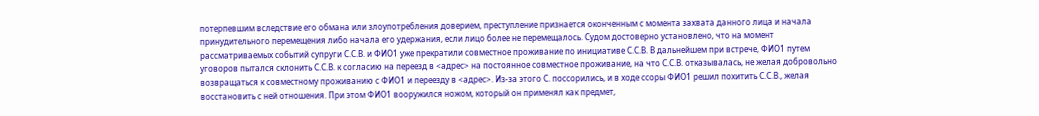потерпевшим вследствие его обмана или злоупотребления доверием, преступление признается оконченным с момента захвата данного лица и начала принудительного перемещения либо начала его удержания, если лицо более не перемещалось. Судом достоверно установлено, что на момент рассматриваемых событий супруги С.С.В. и ФИО1 уже прекратили совместное проживание по инициативе С.С.В. В дальнейшем при встрече, ФИО1 путем уговоров пытался склонить С.С.В. к согласию на переезд в <адрес> на постоянное совместное проживание, на что С.С.В. отказывалась, не желая добровольно возвращаться к совместному проживанию с ФИО1 и переезду в <адрес>. Из-за этого С. поссорились, и в ходе ссоры ФИО1 решил похитить С.С.В., желая восстановить с ней отношения. При этом ФИО1 вооружился ножом, который он применял как предмет,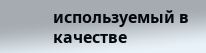используемый в качестве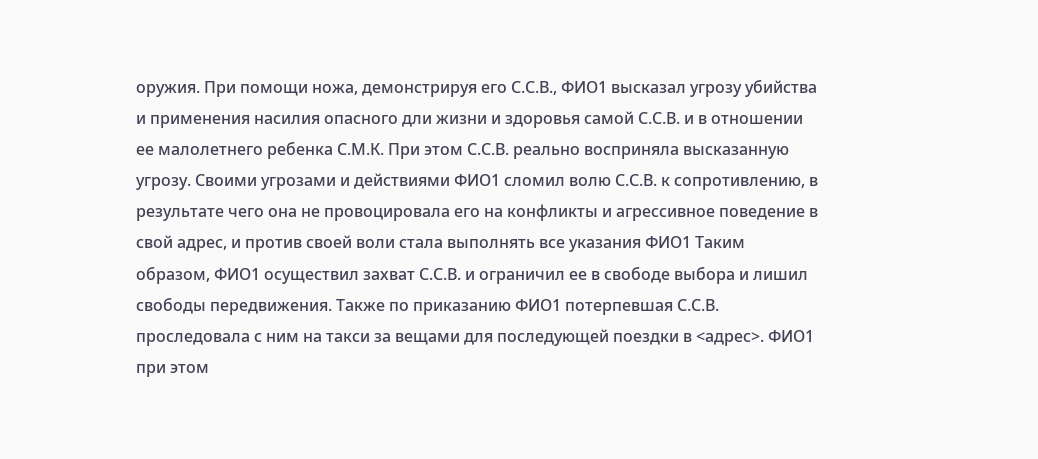оружия. При помощи ножа, демонстрируя его С.С.В., ФИО1 высказал угрозу убийства и применения насилия опасного дли жизни и здоровья самой С.С.В. и в отношении ее малолетнего ребенка С.М.К. При этом С.С.В. реально восприняла высказанную угрозу. Своими угрозами и действиями ФИО1 сломил волю С.С.В. к сопротивлению, в результате чего она не провоцировала его на конфликты и агрессивное поведение в свой адрес, и против своей воли стала выполнять все указания ФИО1 Таким образом, ФИО1 осуществил захват С.С.В. и ограничил ее в свободе выбора и лишил свободы передвижения. Также по приказанию ФИО1 потерпевшая С.С.В. проследовала с ним на такси за вещами для последующей поездки в <адрес>. ФИО1 при этом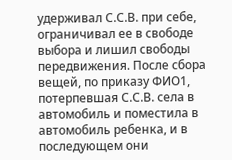удерживал С.С.В. при себе, ограничивал ее в свободе выбора и лишил свободы передвижения. После сбора вещей, по приказу ФИО1, потерпевшая С.С.В. села в автомобиль и поместила в автомобиль ребенка, и в последующем они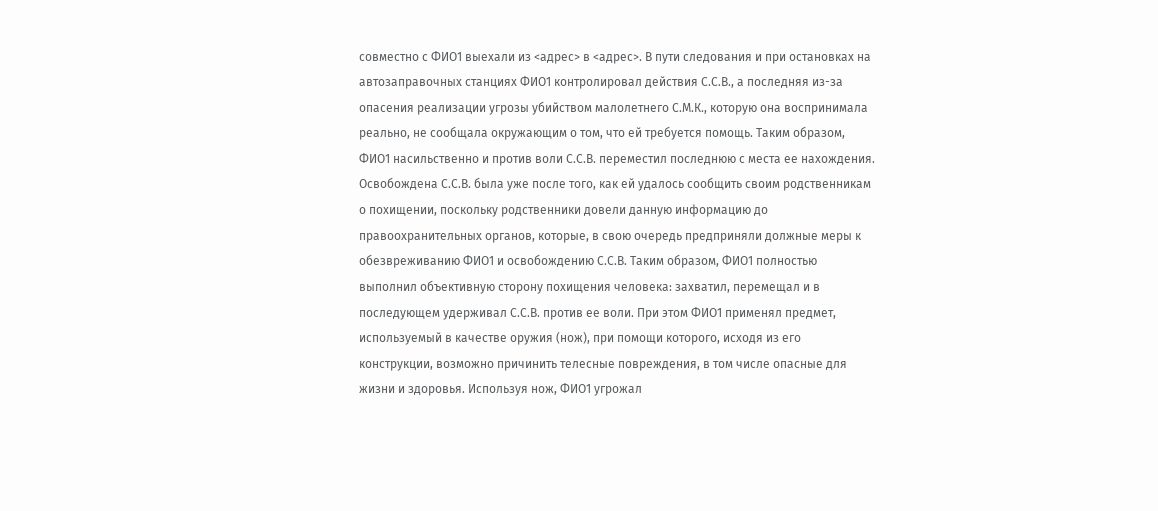совместно с ФИО1 выехали из <адрес> в <адрес>. В пути следования и при остановках на автозаправочных станциях ФИО1 контролировал действия С.С.В., а последняя из-за опасения реализации угрозы убийством малолетнего С.М.К., которую она воспринимала реально, не сообщала окружающим о том, что ей требуется помощь. Таким образом, ФИО1 насильственно и против воли С.С.В. переместил последнюю с места ее нахождения. Освобождена С.С.В. была уже после того, как ей удалось сообщить своим родственникам о похищении, поскольку родственники довели данную информацию до правоохранительных органов, которые, в свою очередь предприняли должные меры к обезвреживанию ФИО1 и освобождению С.С.В. Таким образом, ФИО1 полностью выполнил объективную сторону похищения человека: захватил, перемещал и в последующем удерживал С.С.В. против ее воли. При этом ФИО1 применял предмет, используемый в качестве оружия (нож), при помощи которого, исходя из его конструкции, возможно причинить телесные повреждения, в том числе опасные для жизни и здоровья. Используя нож, ФИО1 угрожал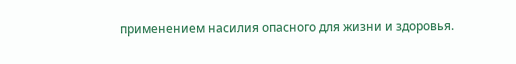применением насилия опасного для жизни и здоровья.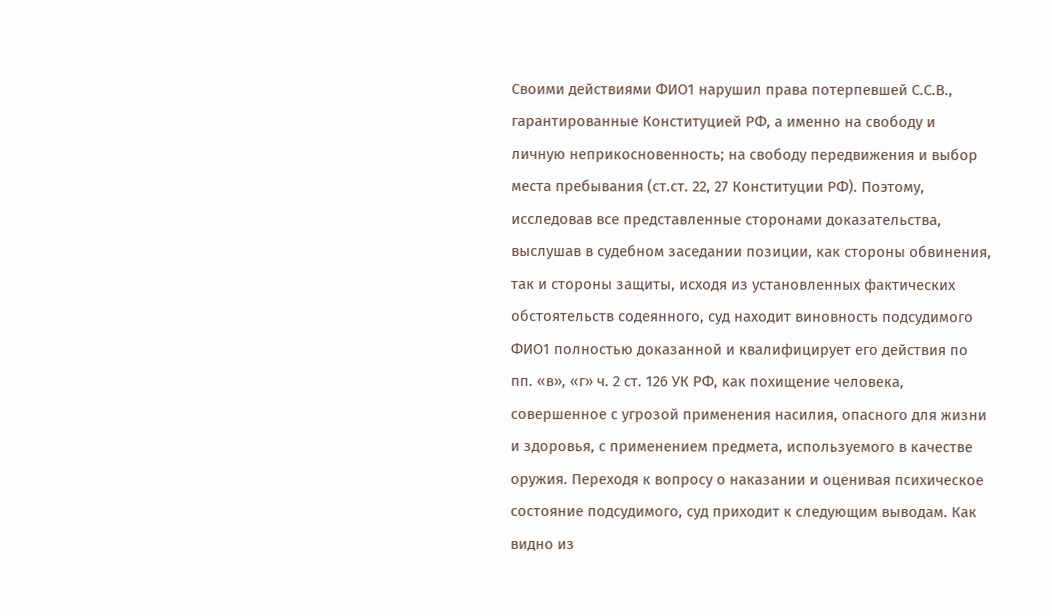Своими действиями ФИО1 нарушил права потерпевшей С.С.В., гарантированные Конституцией РФ, а именно на свободу и личную неприкосновенность; на свободу передвижения и выбор места пребывания (ст.ст. 22, 27 Конституции РФ). Поэтому, исследовав все представленные сторонами доказательства, выслушав в судебном заседании позиции, как стороны обвинения, так и стороны защиты, исходя из установленных фактических обстоятельств содеянного, суд находит виновность подсудимого ФИО1 полностью доказанной и квалифицирует его действия по пп. «в», «г» ч. 2 ст. 126 УК РФ, как похищение человека, совершенное с угрозой применения насилия, опасного для жизни и здоровья, с применением предмета, используемого в качестве оружия. Переходя к вопросу о наказании и оценивая психическое состояние подсудимого, суд приходит к следующим выводам. Как видно из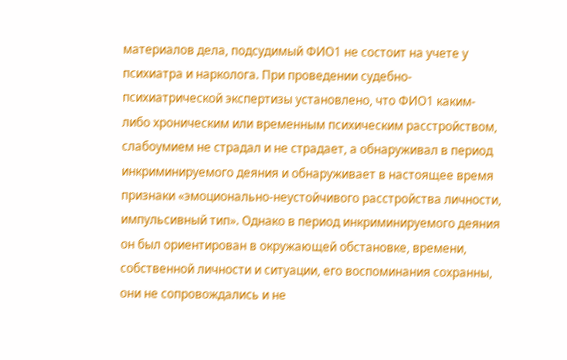материалов дела, подсудимый ФИО1 не состоит на учете у психиатра и нарколога. При проведении судебно-психиатрической экспертизы установлено, что ФИО1 каким-либо хроническим или временным психическим расстройством, слабоумием не страдал и не страдает, а обнаруживал в период инкриминируемого деяния и обнаруживает в настоящее время признаки «эмоционально-неустойчивого расстройства личности, импульсивный тип». Однако в период инкриминируемого деяния он был ориентирован в окружающей обстановке, времени, собственной личности и ситуации, его воспоминания сохранны, они не сопровождались и не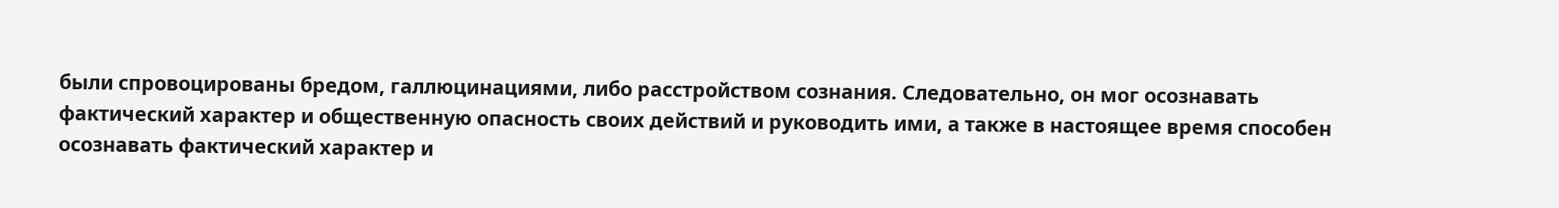были спровоцированы бредом, галлюцинациями, либо расстройством сознания. Следовательно, он мог осознавать фактический характер и общественную опасность своих действий и руководить ими, а также в настоящее время способен осознавать фактический характер и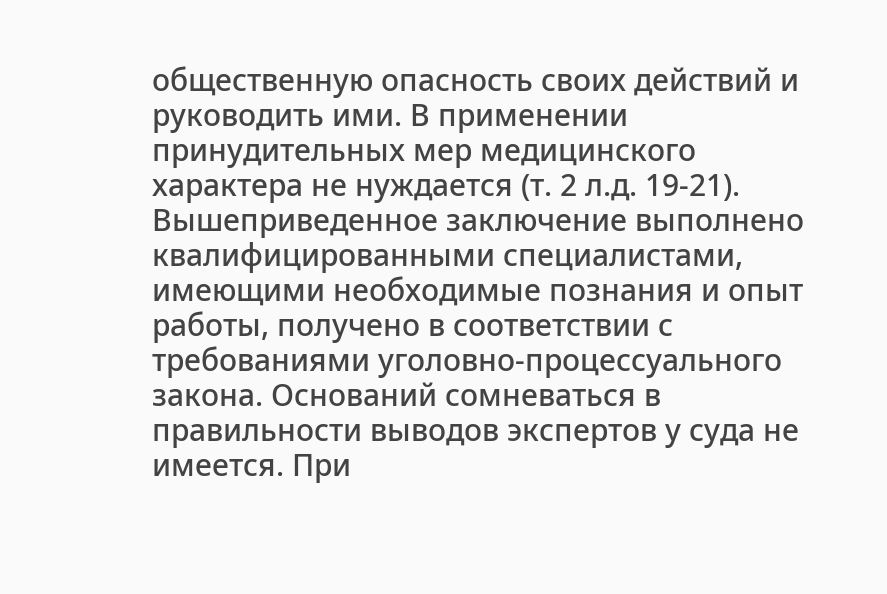общественную опасность своих действий и руководить ими. В применении принудительных мер медицинского характера не нуждается (т. 2 л.д. 19-21). Вышеприведенное заключение выполнено квалифицированными специалистами, имеющими необходимые познания и опыт работы, получено в соответствии с требованиями уголовно-процессуального закона. Оснований сомневаться в правильности выводов экспертов у суда не имеется. При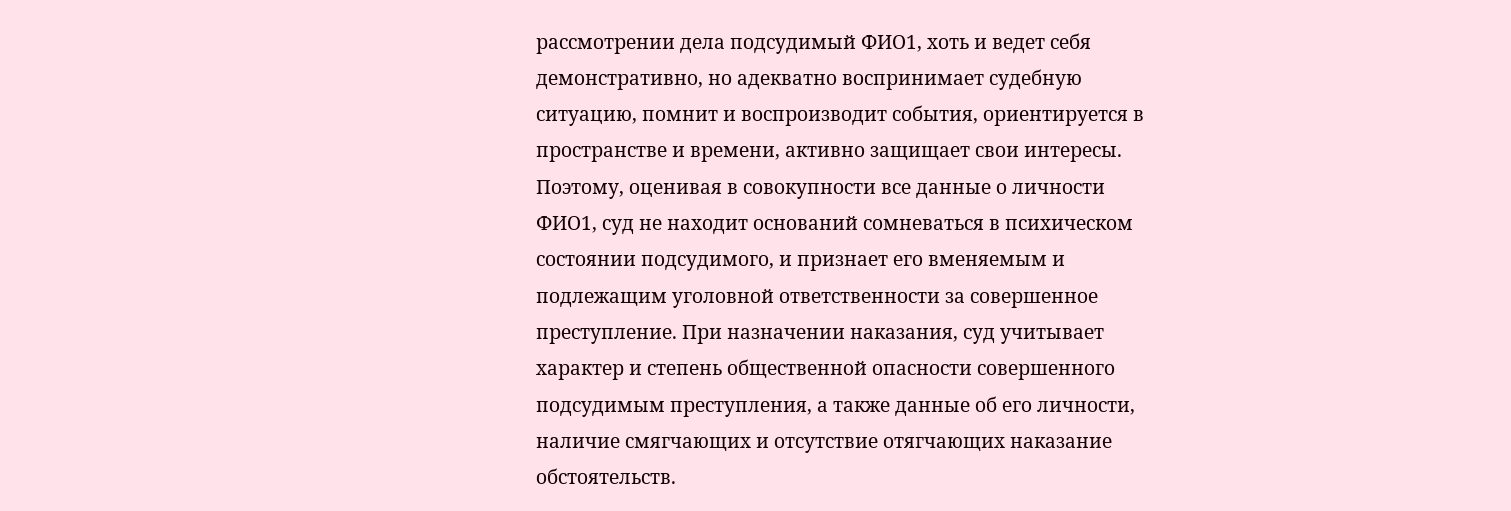рассмотрении дела подсудимый ФИО1, хоть и ведет себя демонстративно, но адекватно воспринимает судебную ситуацию, помнит и воспроизводит события, ориентируется в пространстве и времени, активно защищает свои интересы. Поэтому, оценивая в совокупности все данные о личности ФИО1, суд не находит оснований сомневаться в психическом состоянии подсудимого, и признает его вменяемым и подлежащим уголовной ответственности за совершенное преступление. При назначении наказания, суд учитывает характер и степень общественной опасности совершенного подсудимым преступления, а также данные об его личности, наличие смягчающих и отсутствие отягчающих наказание обстоятельств.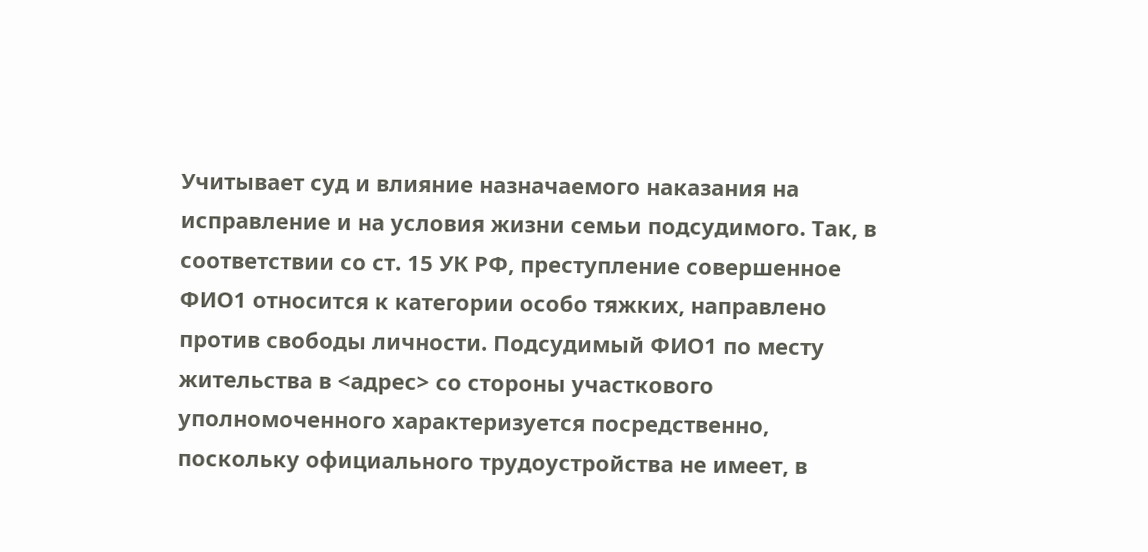Учитывает суд и влияние назначаемого наказания на исправление и на условия жизни семьи подсудимого. Так, в соответствии со ст. 15 УК РФ, преступление совершенное ФИО1 относится к категории особо тяжких, направлено против свободы личности. Подсудимый ФИО1 по месту жительства в <адрес> со стороны участкового уполномоченного характеризуется посредственно, поскольку официального трудоустройства не имеет, в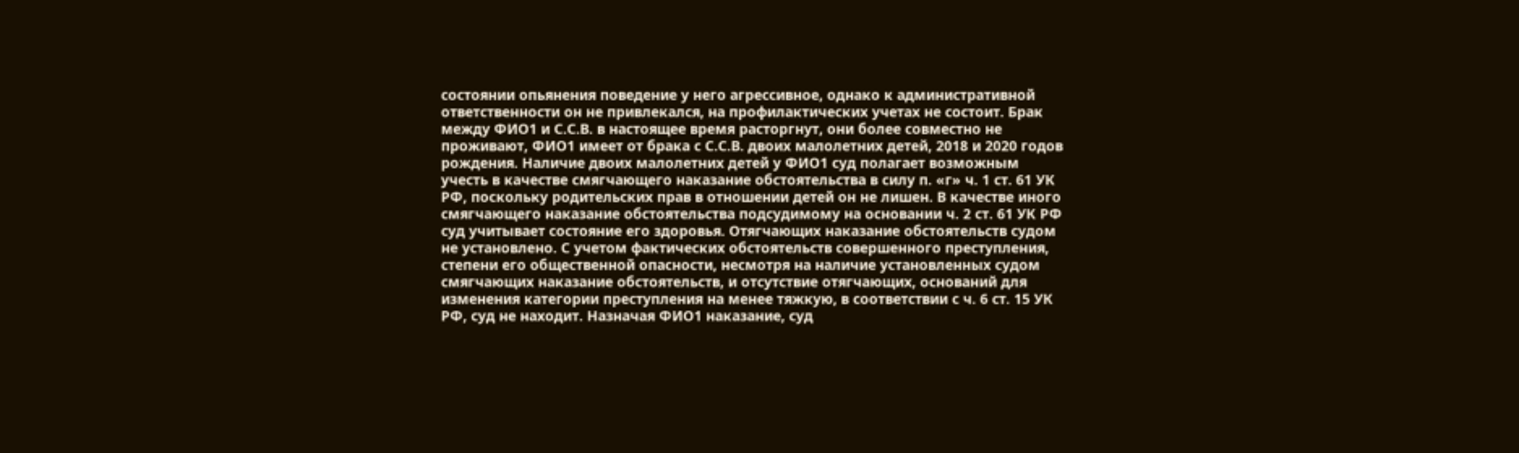состоянии опьянения поведение у него агрессивное, однако к административной ответственности он не привлекался, на профилактических учетах не состоит. Брак между ФИО1 и С.С.В. в настоящее время расторгнут, они более совместно не проживают, ФИО1 имеет от брака с С.С.В. двоих малолетних детей, 2018 и 2020 годов рождения. Наличие двоих малолетних детей у ФИО1 суд полагает возможным учесть в качестве смягчающего наказание обстоятельства в силу п. «г» ч. 1 ст. 61 УК РФ, поскольку родительских прав в отношении детей он не лишен. В качестве иного смягчающего наказание обстоятельства подсудимому на основании ч. 2 ст. 61 УК РФ суд учитывает состояние его здоровья. Отягчающих наказание обстоятельств судом не установлено. С учетом фактических обстоятельств совершенного преступления, степени его общественной опасности, несмотря на наличие установленных судом смягчающих наказание обстоятельств, и отсутствие отягчающих, оснований для изменения категории преступления на менее тяжкую, в соответствии с ч. 6 ст. 15 УК РФ, суд не находит. Назначая ФИО1 наказание, суд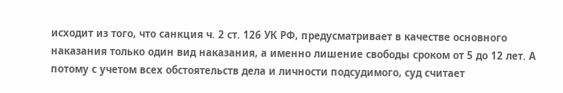исходит из того, что санкция ч. 2 ст. 126 УК РФ, предусматривает в качестве основного наказания только один вид наказания, а именно лишение свободы сроком от 5 до 12 лет. А потому с учетом всех обстоятельств дела и личности подсудимого, суд считает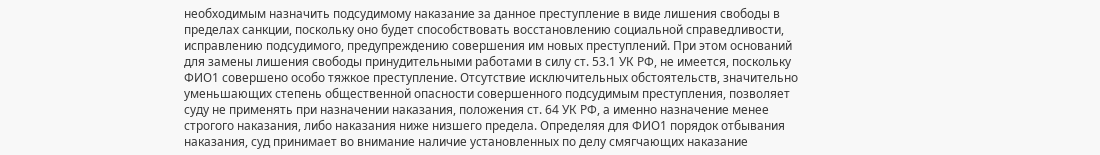необходимым назначить подсудимому наказание за данное преступление в виде лишения свободы в пределах санкции, поскольку оно будет способствовать восстановлению социальной справедливости, исправлению подсудимого, предупреждению совершения им новых преступлений. При этом оснований для замены лишения свободы принудительными работами в силу ст. 53.1 УК РФ, не имеется, поскольку ФИО1 совершено особо тяжкое преступление. Отсутствие исключительных обстоятельств, значительно уменьшающих степень общественной опасности совершенного подсудимым преступления, позволяет суду не применять при назначении наказания, положения ст. 64 УК РФ, а именно назначение менее строгого наказания, либо наказания ниже низшего предела. Определяя для ФИО1 порядок отбывания наказания, суд принимает во внимание наличие установленных по делу смягчающих наказание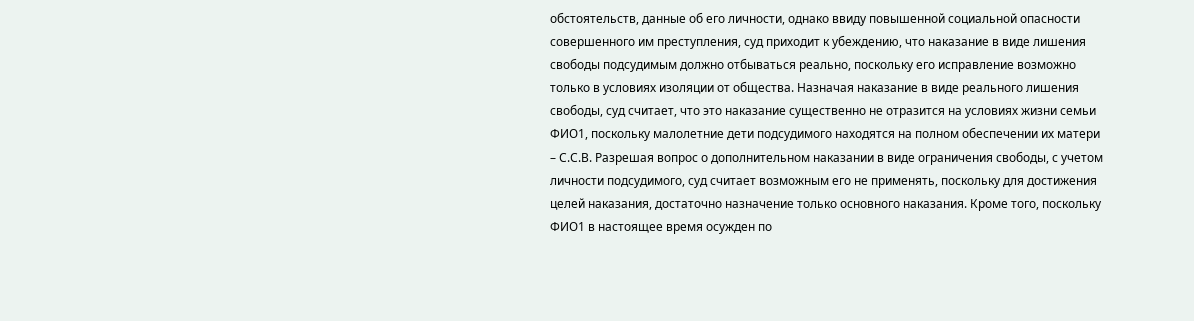обстоятельств, данные об его личности, однако ввиду повышенной социальной опасности совершенного им преступления, суд приходит к убеждению, что наказание в виде лишения свободы подсудимым должно отбываться реально, поскольку его исправление возможно только в условиях изоляции от общества. Назначая наказание в виде реального лишения свободы, суд считает, что это наказание существенно не отразится на условиях жизни семьи ФИО1, поскольку малолетние дети подсудимого находятся на полном обеспечении их матери – С.С.В. Разрешая вопрос о дополнительном наказании в виде ограничения свободы, с учетом личности подсудимого, суд считает возможным его не применять, поскольку для достижения целей наказания, достаточно назначение только основного наказания. Кроме того, поскольку ФИО1 в настоящее время осужден по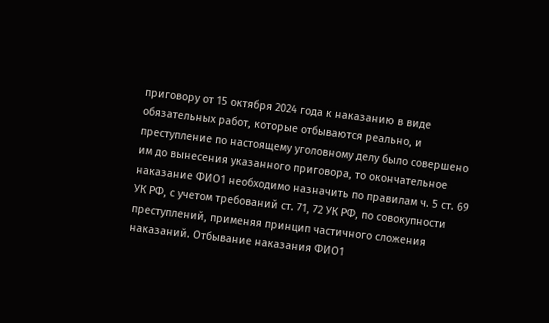приговору от 15 октября 2024 года к наказанию в виде обязательных работ, которые отбываются реально, и преступление по настоящему уголовному делу было совершено им до вынесения указанного приговора, то окончательное наказание ФИО1 необходимо назначить по правилам ч. 5 ст. 69 УК РФ, с учетом требований ст. 71, 72 УК РФ, по совокупности преступлений, применяя принцип частичного сложения наказаний. Отбывание наказания ФИО1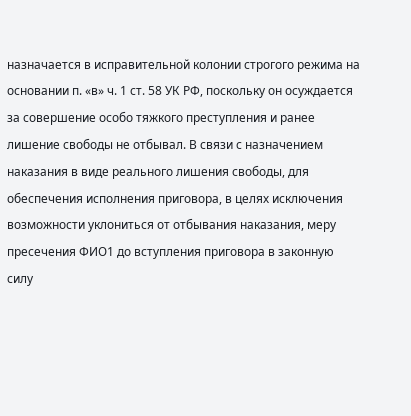назначается в исправительной колонии строгого режима на основании п. «в» ч. 1 ст. 58 УК РФ, поскольку он осуждается за совершение особо тяжкого преступления и ранее лишение свободы не отбывал. В связи с назначением наказания в виде реального лишения свободы, для обеспечения исполнения приговора, в целях исключения возможности уклониться от отбывания наказания, меру пресечения ФИО1 до вступления приговора в законную силу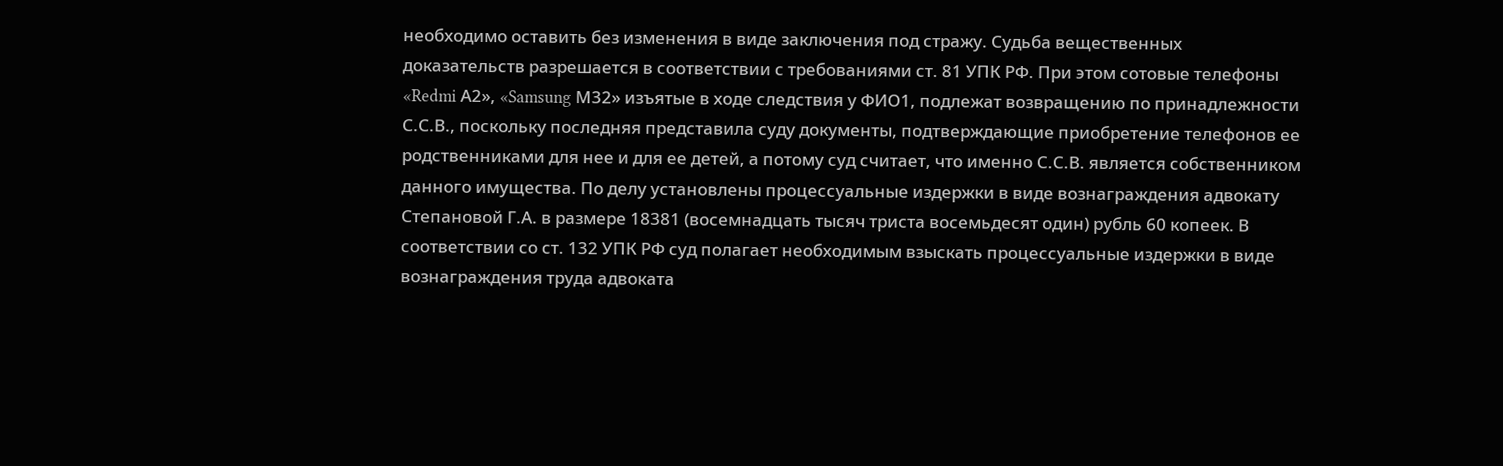необходимо оставить без изменения в виде заключения под стражу. Судьба вещественных доказательств разрешается в соответствии с требованиями ст. 81 УПК РФ. При этом сотовые телефоны «Redmi А2», «Samsung М32» изъятые в ходе следствия у ФИО1, подлежат возвращению по принадлежности С.С.В., поскольку последняя представила суду документы, подтверждающие приобретение телефонов ее родственниками для нее и для ее детей, а потому суд считает, что именно С.С.В. является собственником данного имущества. По делу установлены процессуальные издержки в виде вознаграждения адвокату Степановой Г.А. в размере 18381 (восемнадцать тысяч триста восемьдесят один) рубль 60 копеек. В соответствии со ст. 132 УПК РФ суд полагает необходимым взыскать процессуальные издержки в виде вознаграждения труда адвоката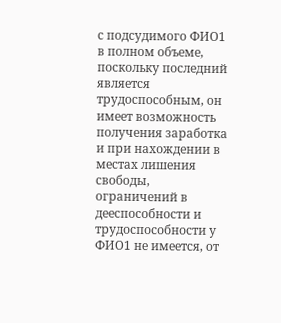с подсудимого ФИО1 в полном объеме, поскольку последний является трудоспособным, он имеет возможность получения заработка и при нахождении в местах лишения свободы, ограничений в дееспособности и трудоспособности у ФИО1 не имеется, от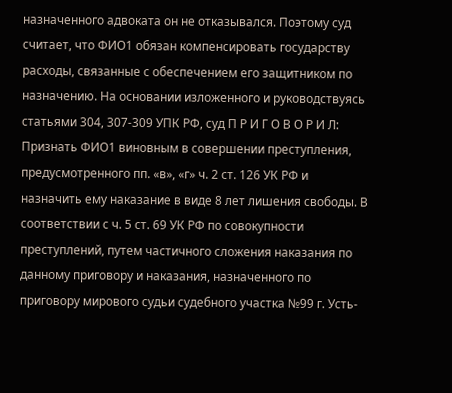назначенного адвоката он не отказывался. Поэтому суд считает, что ФИО1 обязан компенсировать государству расходы, связанные с обеспечением его защитником по назначению. На основании изложенного и руководствуясь статьями 304, 307-309 УПК РФ, суд П Р И Г О В О Р И Л: Признать ФИО1 виновным в совершении преступления, предусмотренного пп. «в», «г» ч. 2 ст. 126 УК РФ и назначить ему наказание в виде 8 лет лишения свободы. В соответствии с ч. 5 ст. 69 УК РФ по совокупности преступлений, путем частичного сложения наказания по данному приговору и наказания, назначенного по приговору мирового судьи судебного участка №99 г. Усть-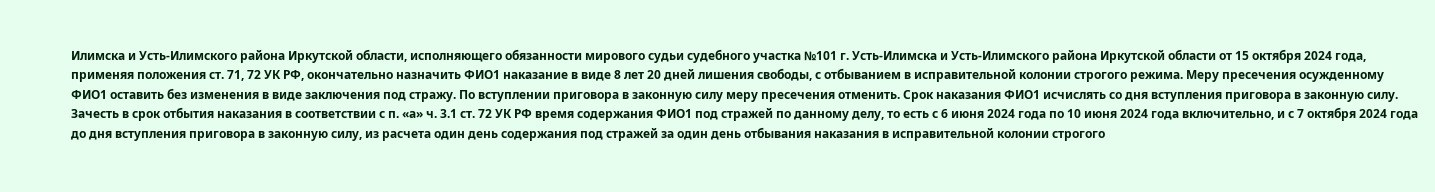Илимска и Усть-Илимского района Иркутской области, исполняющего обязанности мирового судьи судебного участка №101 г. Усть-Илимска и Усть-Илимского района Иркутской области от 15 октября 2024 года, применяя положения ст. 71, 72 УК РФ, окончательно назначить ФИО1 наказание в виде 8 лет 20 дней лишения свободы, с отбыванием в исправительной колонии строгого режима. Меру пресечения осужденному ФИО1 оставить без изменения в виде заключения под стражу. По вступлении приговора в законную силу меру пресечения отменить. Срок наказания ФИО1 исчислять со дня вступления приговора в законную силу. Зачесть в срок отбытия наказания в соответствии с п. «а» ч. 3.1 ст. 72 УК РФ время содержания ФИО1 под стражей по данному делу, то есть с 6 июня 2024 года по 10 июня 2024 года включительно, и с 7 октября 2024 года до дня вступления приговора в законную силу, из расчета один день содержания под стражей за один день отбывания наказания в исправительной колонии строгого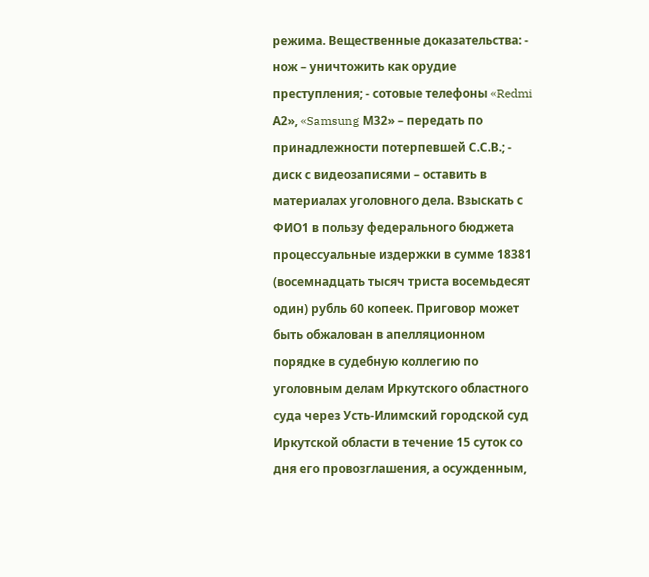режима. Вещественные доказательства: - нож – уничтожить как орудие преступления; - сотовые телефоны «Redmi А2», «Samsung М32» – передать по принадлежности потерпевшей С.С.В.; - диск с видеозаписями – оставить в материалах уголовного дела. Взыскать с ФИО1 в пользу федерального бюджета процессуальные издержки в сумме 18381 (восемнадцать тысяч триста восемьдесят один) рубль 60 копеек. Приговор может быть обжалован в апелляционном порядке в судебную коллегию по уголовным делам Иркутского областного суда через Усть-Илимский городской суд Иркутской области в течение 15 суток со дня его провозглашения, а осужденным,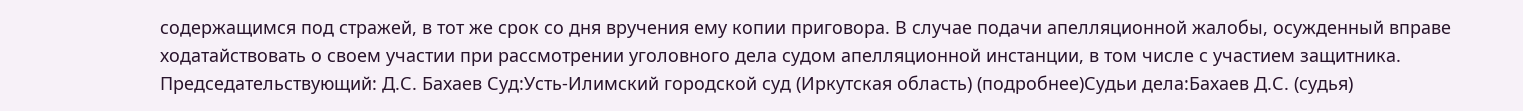содержащимся под стражей, в тот же срок со дня вручения ему копии приговора. В случае подачи апелляционной жалобы, осужденный вправе ходатайствовать о своем участии при рассмотрении уголовного дела судом апелляционной инстанции, в том числе с участием защитника. Председательствующий: Д.С. Бахаев Суд:Усть-Илимский городской суд (Иркутская область) (подробнее)Судьи дела:Бахаев Д.С. (судья)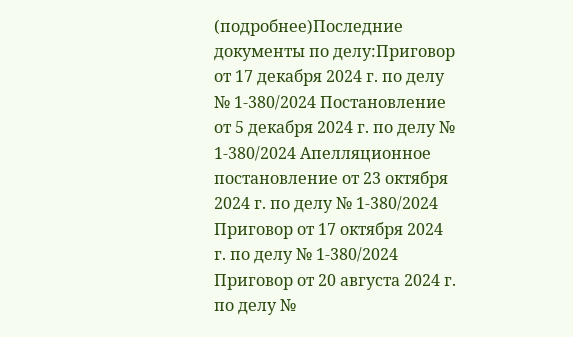(подробнее)Последние документы по делу:Приговор от 17 декабря 2024 г. по делу № 1-380/2024 Постановление от 5 декабря 2024 г. по делу № 1-380/2024 Апелляционное постановление от 23 октября 2024 г. по делу № 1-380/2024 Приговор от 17 октября 2024 г. по делу № 1-380/2024 Приговор от 20 августа 2024 г. по делу №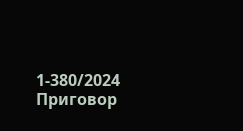1-380/2024 Приговор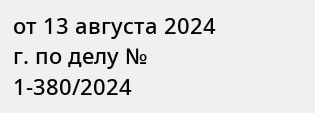от 13 августа 2024 г. по делу № 1-380/2024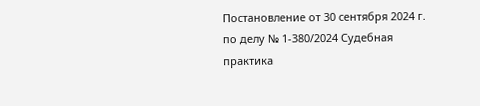Постановление от 30 сентября 2024 г. по делу № 1-380/2024 Судебная практика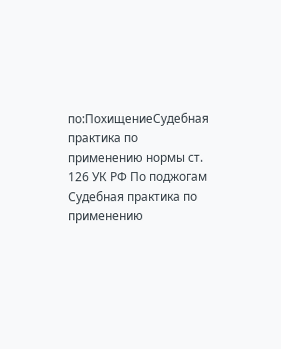по:ПохищениеСудебная практика по применению нормы ст. 126 УК РФ По поджогам Судебная практика по применению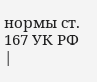нормы ст. 167 УК РФ |